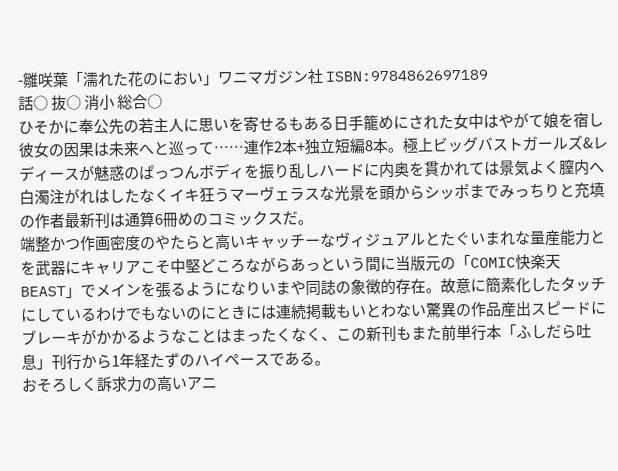-雛咲葉「濡れた花のにおい」ワニマガジン社 ISBN:9784862697189
話○ 抜○ 消小 総合○
ひそかに奉公先の若主人に思いを寄せるもある日手籠めにされた女中はやがて娘を宿し彼女の因果は未来へと巡って……連作2本+独立短編8本。極上ビッグバストガールズ&レディースが魅惑のぱっつんボディを振り乱しハードに内奥を貫かれては景気よく膣内へ白濁注がれはしたなくイキ狂うマーヴェラスな光景を頭からシッポまでみっちりと充填の作者最新刊は通算6冊めのコミックスだ。
端整かつ作画密度のやたらと高いキャッチーなヴィジュアルとたぐいまれな量産能力とを武器にキャリアこそ中堅どころながらあっという間に当版元の「COMIC快楽天BEAST」でメインを張るようになりいまや同誌の象徴的存在。故意に簡素化したタッチにしているわけでもないのにときには連続掲載もいとわない驚異の作品産出スピードにブレーキがかかるようなことはまったくなく、この新刊もまた前単行本「ふしだら吐息」刊行から1年経たずのハイペースである。
おそろしく訴求力の高いアニ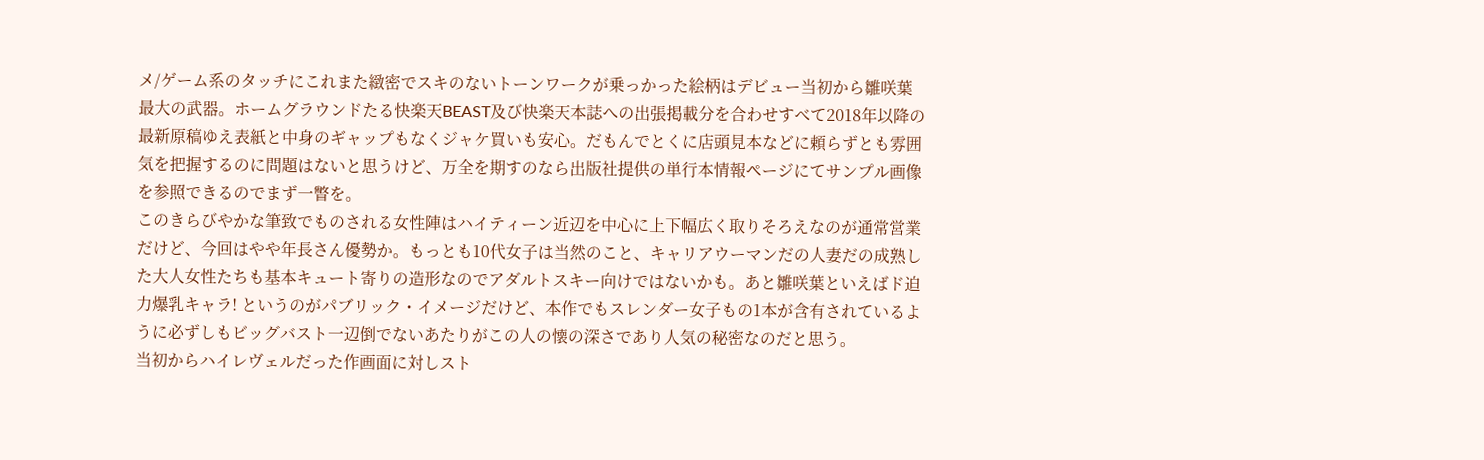メ/ゲーム系のタッチにこれまた緻密でスキのないトーンワークが乗っかった絵柄はデビュー当初から雛咲葉最大の武器。ホームグラウンドたる快楽天BEAST及び快楽天本誌への出張掲載分を合わせすべて2018年以降の最新原稿ゆえ表紙と中身のギャップもなくジャケ買いも安心。だもんでとくに店頭見本などに頼らずとも雰囲気を把握するのに問題はないと思うけど、万全を期すのなら出版社提供の単行本情報ページにてサンプル画像を参照できるのでまず一瞥を。
このきらびやかな筆致でものされる女性陣はハイティーン近辺を中心に上下幅広く取りそろえなのが通常営業だけど、今回はやや年長さん優勢か。もっとも10代女子は当然のこと、キャリアウーマンだの人妻だの成熟した大人女性たちも基本キュート寄りの造形なのでアダルトスキー向けではないかも。あと雛咲葉といえばド迫力爆乳キャラ! というのがパブリック・イメージだけど、本作でもスレンダー女子もの1本が含有されているように必ずしもビッグバスト一辺倒でないあたりがこの人の懐の深さであり人気の秘密なのだと思う。
当初からハイレヴェルだった作画面に対しスト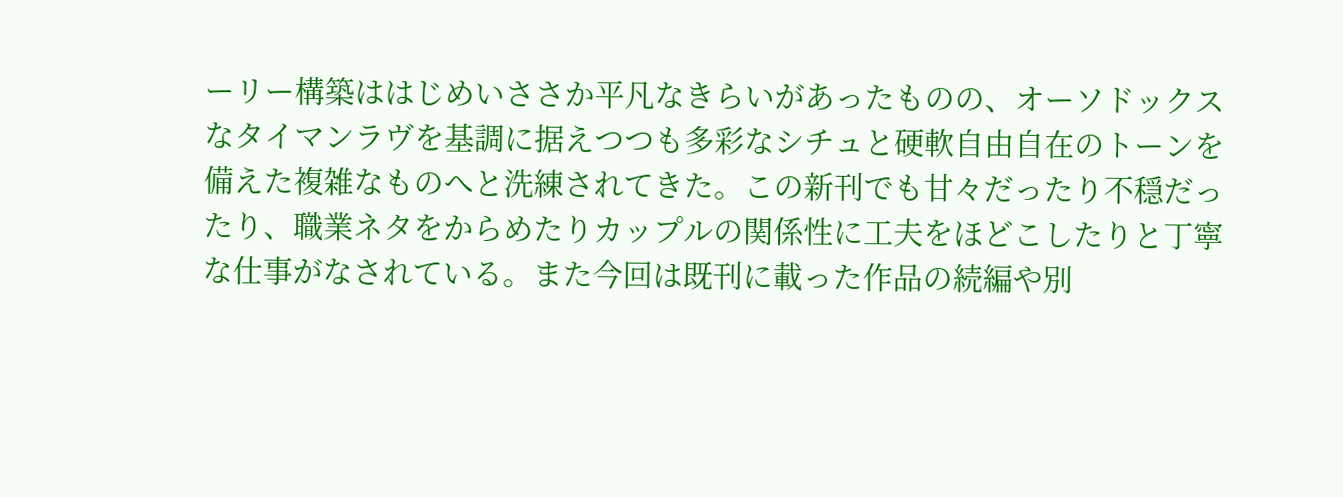ーリー構築ははじめいささか平凡なきらいがあったものの、オーソドックスなタイマンラヴを基調に据えつつも多彩なシチュと硬軟自由自在のトーンを備えた複雑なものへと洗練されてきた。この新刊でも甘々だったり不穏だったり、職業ネタをからめたりカップルの関係性に工夫をほどこしたりと丁寧な仕事がなされている。また今回は既刊に載った作品の続編や別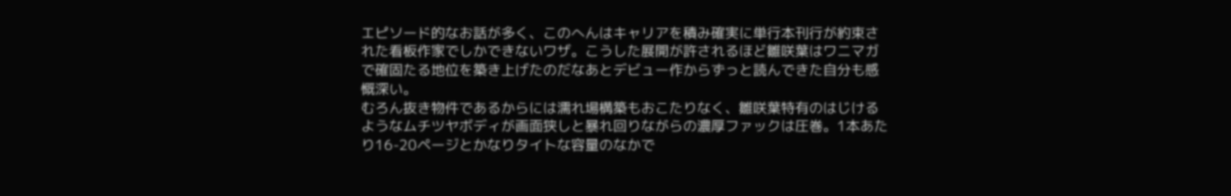エピソード的なお話が多く、このへんはキャリアを積み確実に単行本刊行が約束された看板作家でしかできないワザ。こうした展開が許されるほど雛咲葉はワニマガで確固たる地位を築き上げたのだなあとデビュー作からずっと読んできた自分も感慨深い。
むろん抜き物件であるからには濡れ場構築もおこたりなく、雛咲葉特有のはじけるようなムチツヤボディが画面狭しと暴れ回りながらの濃厚ファックは圧巻。1本あたり16-20ページとかなりタイトな容量のなかで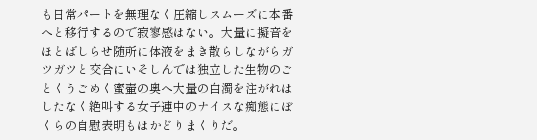も日常パートを無理なく圧縮しスムーズに本番へと移行するので寂寥感はない。大量に擬音をほとばしらせ随所に体液をまき散らしながらガツガツと交合にいそしんでは独立した生物のごとくうごめく蜜壷の奥へ大量の白濁を注がれはしたなく絶叫する女子連中のナイスな痴態にぼくらの自慰表明もはかどりまくりだ。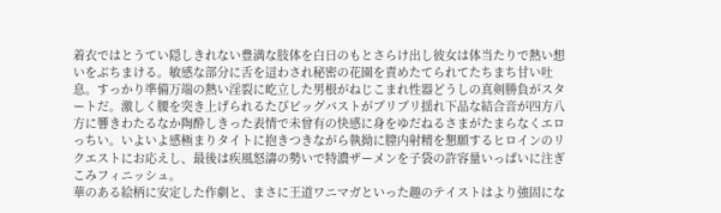着衣ではとうてい隠しきれない豊満な肢体を白日のもとさらけ出し彼女は体当たりで熱い想いをぶちまける。敏感な部分に舌を這わされ秘密の花園を責めたてられてたちまち甘い吐息。すっかり準備万端の熱い淫裂に屹立した男根がねじこまれ性器どうしの真剣勝負がスタートだ。激しく腰を突き上げられるたびビッグバストがブリブリ揺れ下品な結合音が四方八方に響きわたるなか陶酔しきった表情で未曾有の快感に身をゆだねるさまがたまらなくエロっちい。いよいよ感極まりタイトに抱きつきながら執拗に膣内射精を懇願するヒロインのリクエストにお応えし、最後は疾風怒濤の勢いで特濃ザーメンを子袋の許容量いっぱいに注ぎこみフィニッシュ。
華のある絵柄に安定した作劇と、まさに王道ワニマガといった趣のテイストはより強固にな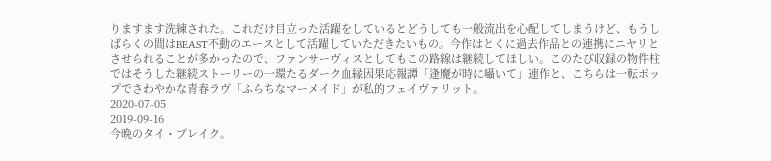りますます洗練された。これだけ目立った活躍をしているとどうしても一般流出を心配してしまうけど、もうしばらくの間はBEAST不動のエースとして活躍していただきたいもの。今作はとくに過去作品との連携にニヤリとさせられることが多かったので、ファンサーヴィスとしてもこの路線は継続してほしい。このたび収録の物件柱ではそうした継続ストーリーの一環たるダーク血縁因果応報譚「逢魔が時に囁いて」連作と、こちらは一転ポップでさわやかな青春ラヴ「ふらちなマーメイド」が私的フェイヴァリット。
2020-07-05
2019-09-16
今晩のタイ・ブレイク。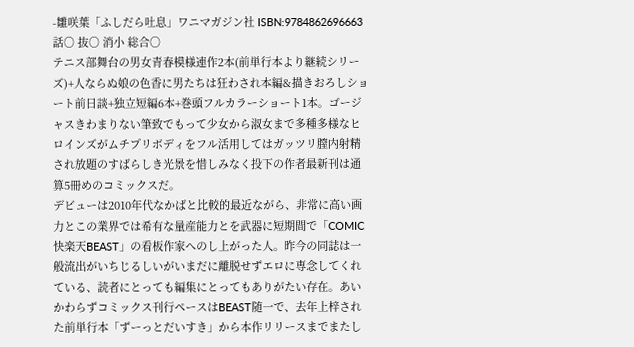-雛咲葉「ふしだら吐息」ワニマガジン社 ISBN:9784862696663
話○ 抜○ 消小 総合○
テニス部舞台の男女青春模様連作2本(前単行本より継続シリーズ)+人ならぬ娘の色香に男たちは狂わされ本編&描きおろしショート前日談+独立短編6本+巻頭フルカラーショート1本。ゴージャスきわまりない筆致でもって少女から淑女まで多種多様なヒロインズがムチプリボディをフル活用してはガッツリ膣内射精され放題のすばらしき光景を惜しみなく投下の作者最新刊は通算5冊めのコミックスだ。
デビューは2010年代なかばと比較的最近ながら、非常に高い画力とこの業界では希有な量産能力とを武器に短期間で「COMIC快楽天BEAST」の看板作家へのし上がった人。昨今の同誌は一般流出がいちじるしいがいまだに離脱せずエロに専念してくれている、読者にとっても編集にとってもありがたい存在。あいかわらずコミックス刊行ペースはBEAST随一で、去年上梓された前単行本「ずーっとだいすき」から本作リリースまでまたし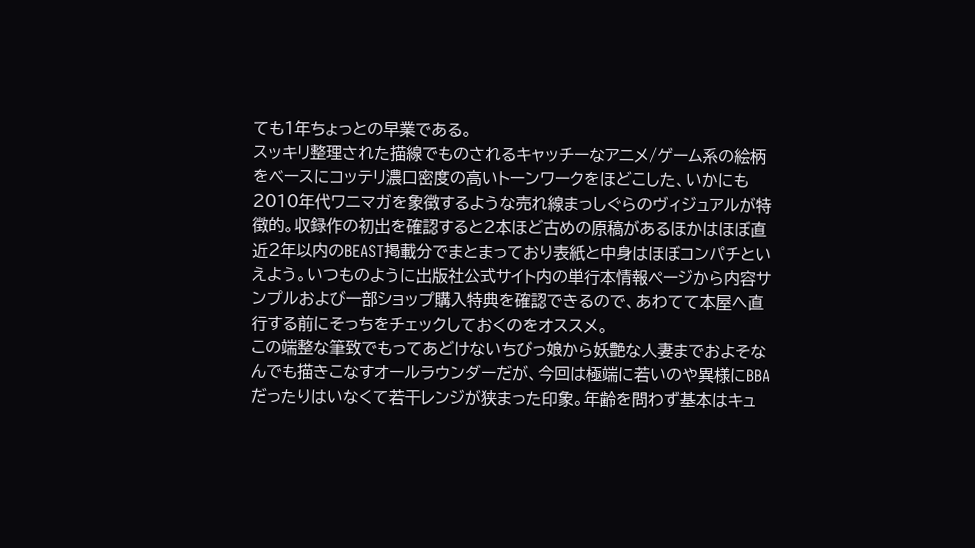ても1年ちょっとの早業である。
スッキリ整理された描線でものされるキャッチーなアニメ/ゲーム系の絵柄をベースにコッテリ濃口密度の高いトーンワークをほどこした、いかにも2010年代ワニマガを象徴するような売れ線まっしぐらのヴィジュアルが特徴的。収録作の初出を確認すると2本ほど古めの原稿があるほかはほぼ直近2年以内のBEAST掲載分でまとまっており表紙と中身はほぼコンパチといえよう。いつものように出版社公式サイト内の単行本情報ページから内容サンプルおよび一部ショップ購入特典を確認できるので、あわてて本屋へ直行する前にそっちをチェックしておくのをオススメ。
この端整な筆致でもってあどけないちびっ娘から妖艶な人妻までおよそなんでも描きこなすオールラウンダーだが、今回は極端に若いのや異様にBBAだったりはいなくて若干レンジが狭まった印象。年齢を問わず基本はキュ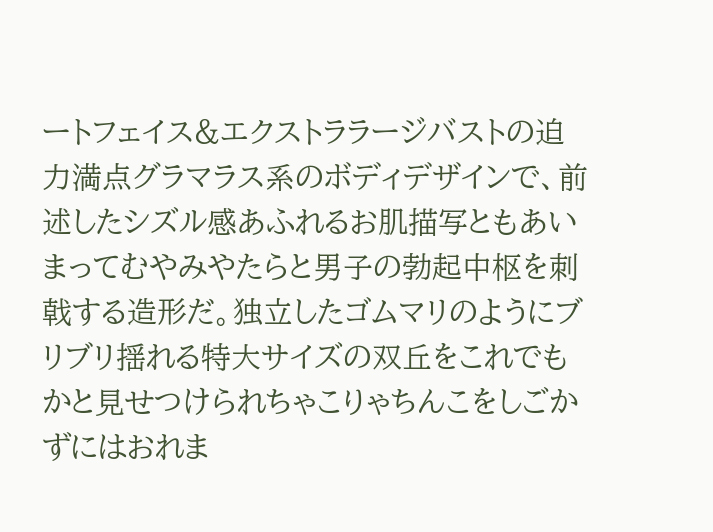ートフェイス&エクストララージバストの迫力満点グラマラス系のボディデザインで、前述したシズル感あふれるお肌描写ともあいまってむやみやたらと男子の勃起中枢を刺戟する造形だ。独立したゴムマリのようにブリブリ揺れる特大サイズの双丘をこれでもかと見せつけられちゃこりゃちんこをしごかずにはおれま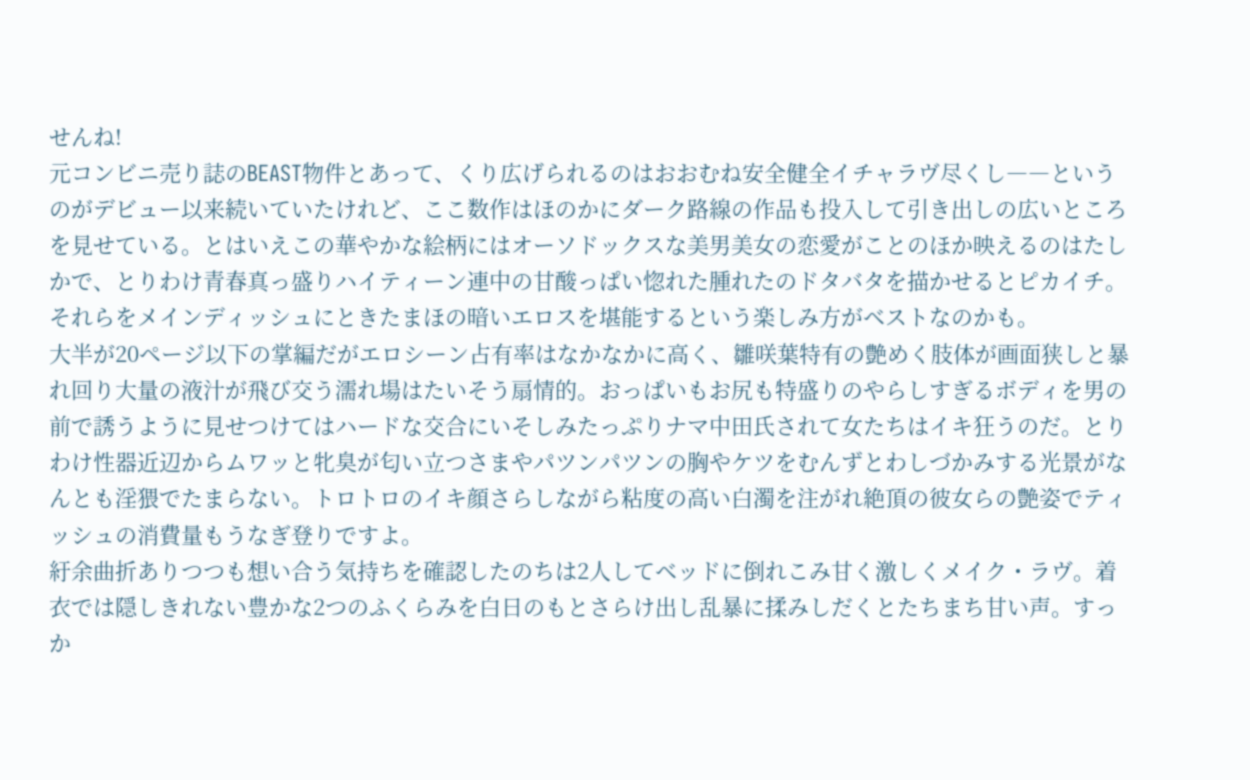せんね!
元コンビニ売り誌のBEAST物件とあって、くり広げられるのはおおむね安全健全イチャラヴ尽くし――というのがデビュー以来続いていたけれど、ここ数作はほのかにダーク路線の作品も投入して引き出しの広いところを見せている。とはいえこの華やかな絵柄にはオーソドックスな美男美女の恋愛がことのほか映えるのはたしかで、とりわけ青春真っ盛りハイティーン連中の甘酸っぱい惚れた腫れたのドタバタを描かせるとピカイチ。それらをメインディッシュにときたまほの暗いエロスを堪能するという楽しみ方がベストなのかも。
大半が20ページ以下の掌編だがエロシーン占有率はなかなかに高く、雛咲葉特有の艶めく肢体が画面狭しと暴れ回り大量の液汁が飛び交う濡れ場はたいそう扇情的。おっぱいもお尻も特盛りのやらしすぎるボディを男の前で誘うように見せつけてはハードな交合にいそしみたっぷりナマ中田氏されて女たちはイキ狂うのだ。とりわけ性器近辺からムワッと牝臭が匂い立つさまやパツンパツンの胸やケツをむんずとわしづかみする光景がなんとも淫猥でたまらない。トロトロのイキ顔さらしながら粘度の高い白濁を注がれ絶頂の彼女らの艶姿でティッシュの消費量もうなぎ登りですよ。
紆余曲折ありつつも想い合う気持ちを確認したのちは2人してベッドに倒れこみ甘く激しくメイク・ラヴ。着衣では隠しきれない豊かな2つのふくらみを白日のもとさらけ出し乱暴に揉みしだくとたちまち甘い声。すっか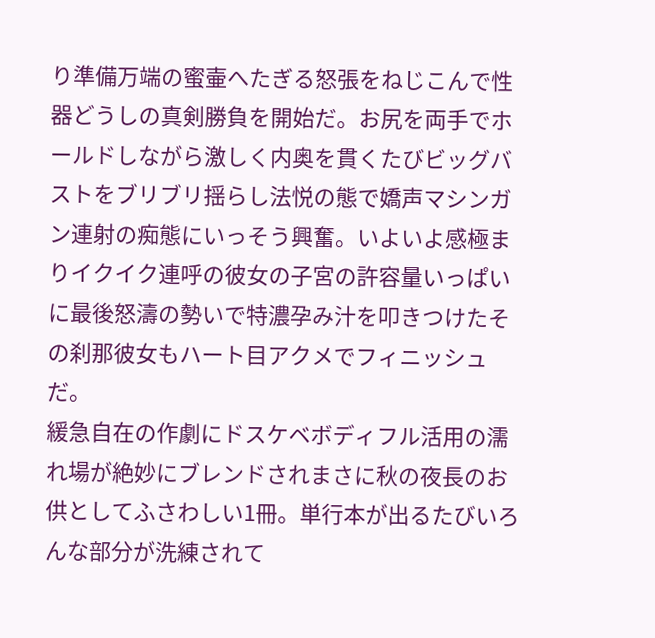り準備万端の蜜壷へたぎる怒張をねじこんで性器どうしの真剣勝負を開始だ。お尻を両手でホールドしながら激しく内奥を貫くたびビッグバストをブリブリ揺らし法悦の態で嬌声マシンガン連射の痴態にいっそう興奮。いよいよ感極まりイクイク連呼の彼女の子宮の許容量いっぱいに最後怒濤の勢いで特濃孕み汁を叩きつけたその刹那彼女もハート目アクメでフィニッシュだ。
緩急自在の作劇にドスケベボディフル活用の濡れ場が絶妙にブレンドされまさに秋の夜長のお供としてふさわしい1冊。単行本が出るたびいろんな部分が洗練されて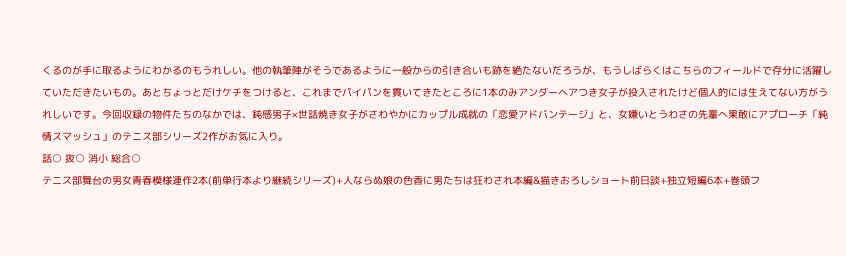くるのが手に取るようにわかるのもうれしい。他の執筆陣がそうであるように一般からの引き合いも跡を絶たないだろうが、もうしばらくはこちらのフィールドで存分に活躍していただきたいもの。あとちょっとだけケチをつけると、これまでパイパンを貫いてきたところに1本のみアンダーヘアつき女子が投入されたけど個人的には生えてない方がうれしいです。今回収録の物件たちのなかでは、鈍感男子×世話焼き女子がさわやかにカップル成就の「恋愛アドバンテージ」と、女嫌いとうわさの先輩へ果敢にアプローチ「純情スマッシュ」のテニス部シリーズ2作がお気に入り。
話○ 抜○ 消小 総合○
テニス部舞台の男女青春模様連作2本(前単行本より継続シリーズ)+人ならぬ娘の色香に男たちは狂わされ本編&描きおろしショート前日談+独立短編6本+巻頭フ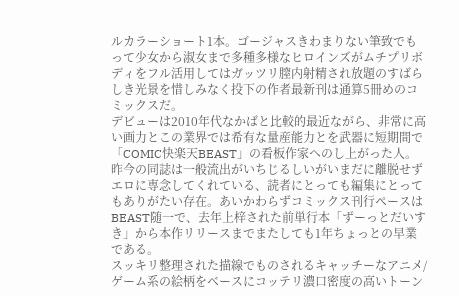ルカラーショート1本。ゴージャスきわまりない筆致でもって少女から淑女まで多種多様なヒロインズがムチプリボディをフル活用してはガッツリ膣内射精され放題のすばらしき光景を惜しみなく投下の作者最新刊は通算5冊めのコミックスだ。
デビューは2010年代なかばと比較的最近ながら、非常に高い画力とこの業界では希有な量産能力とを武器に短期間で「COMIC快楽天BEAST」の看板作家へのし上がった人。昨今の同誌は一般流出がいちじるしいがいまだに離脱せずエロに専念してくれている、読者にとっても編集にとってもありがたい存在。あいかわらずコミックス刊行ペースはBEAST随一で、去年上梓された前単行本「ずーっとだいすき」から本作リリースまでまたしても1年ちょっとの早業である。
スッキリ整理された描線でものされるキャッチーなアニメ/ゲーム系の絵柄をベースにコッテリ濃口密度の高いトーン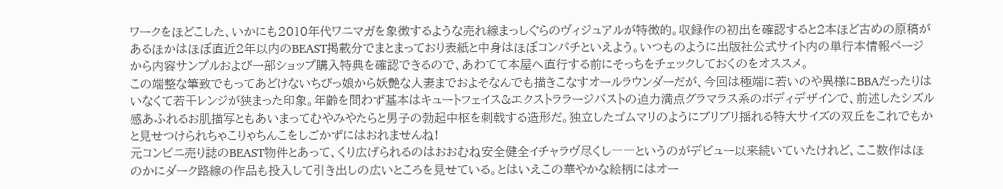ワークをほどこした、いかにも2010年代ワニマガを象徴するような売れ線まっしぐらのヴィジュアルが特徴的。収録作の初出を確認すると2本ほど古めの原稿があるほかはほぼ直近2年以内のBEAST掲載分でまとまっており表紙と中身はほぼコンパチといえよう。いつものように出版社公式サイト内の単行本情報ページから内容サンプルおよび一部ショップ購入特典を確認できるので、あわてて本屋へ直行する前にそっちをチェックしておくのをオススメ。
この端整な筆致でもってあどけないちびっ娘から妖艶な人妻までおよそなんでも描きこなすオールラウンダーだが、今回は極端に若いのや異様にBBAだったりはいなくて若干レンジが狭まった印象。年齢を問わず基本はキュートフェイス&エクストララージバストの迫力満点グラマラス系のボディデザインで、前述したシズル感あふれるお肌描写ともあいまってむやみやたらと男子の勃起中枢を刺戟する造形だ。独立したゴムマリのようにブリブリ揺れる特大サイズの双丘をこれでもかと見せつけられちゃこりゃちんこをしごかずにはおれませんね!
元コンビニ売り誌のBEAST物件とあって、くり広げられるのはおおむね安全健全イチャラヴ尽くし――というのがデビュー以来続いていたけれど、ここ数作はほのかにダーク路線の作品も投入して引き出しの広いところを見せている。とはいえこの華やかな絵柄にはオー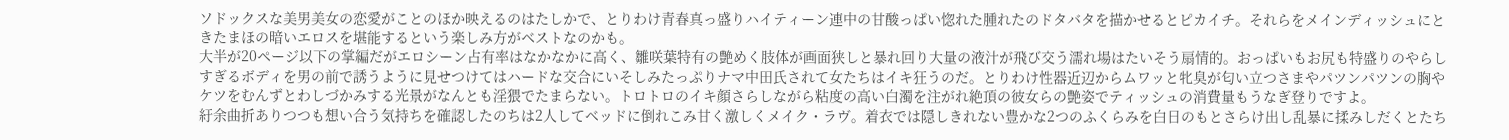ソドックスな美男美女の恋愛がことのほか映えるのはたしかで、とりわけ青春真っ盛りハイティーン連中の甘酸っぱい惚れた腫れたのドタバタを描かせるとピカイチ。それらをメインディッシュにときたまほの暗いエロスを堪能するという楽しみ方がベストなのかも。
大半が20ページ以下の掌編だがエロシーン占有率はなかなかに高く、雛咲葉特有の艶めく肢体が画面狭しと暴れ回り大量の液汁が飛び交う濡れ場はたいそう扇情的。おっぱいもお尻も特盛りのやらしすぎるボディを男の前で誘うように見せつけてはハードな交合にいそしみたっぷりナマ中田氏されて女たちはイキ狂うのだ。とりわけ性器近辺からムワッと牝臭が匂い立つさまやパツンパツンの胸やケツをむんずとわしづかみする光景がなんとも淫猥でたまらない。トロトロのイキ顔さらしながら粘度の高い白濁を注がれ絶頂の彼女らの艶姿でティッシュの消費量もうなぎ登りですよ。
紆余曲折ありつつも想い合う気持ちを確認したのちは2人してベッドに倒れこみ甘く激しくメイク・ラヴ。着衣では隠しきれない豊かな2つのふくらみを白日のもとさらけ出し乱暴に揉みしだくとたち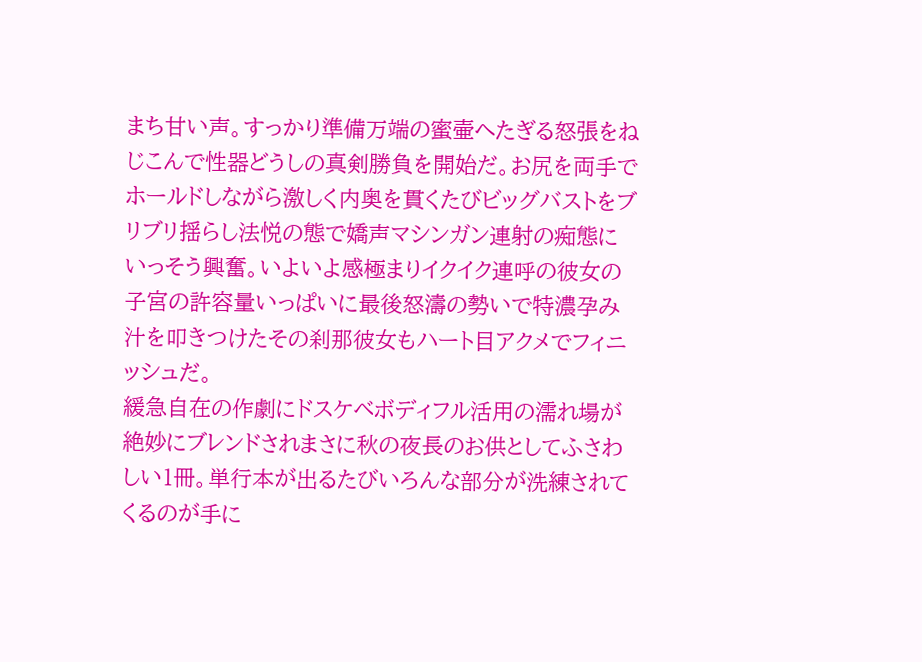まち甘い声。すっかり準備万端の蜜壷へたぎる怒張をねじこんで性器どうしの真剣勝負を開始だ。お尻を両手でホールドしながら激しく内奥を貫くたびビッグバストをブリブリ揺らし法悦の態で嬌声マシンガン連射の痴態にいっそう興奮。いよいよ感極まりイクイク連呼の彼女の子宮の許容量いっぱいに最後怒濤の勢いで特濃孕み汁を叩きつけたその刹那彼女もハート目アクメでフィニッシュだ。
緩急自在の作劇にドスケベボディフル活用の濡れ場が絶妙にブレンドされまさに秋の夜長のお供としてふさわしい1冊。単行本が出るたびいろんな部分が洗練されてくるのが手に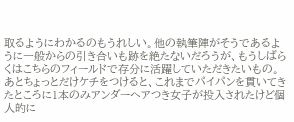取るようにわかるのもうれしい。他の執筆陣がそうであるように一般からの引き合いも跡を絶たないだろうが、もうしばらくはこちらのフィールドで存分に活躍していただきたいもの。あとちょっとだけケチをつけると、これまでパイパンを貫いてきたところに1本のみアンダーヘアつき女子が投入されたけど個人的に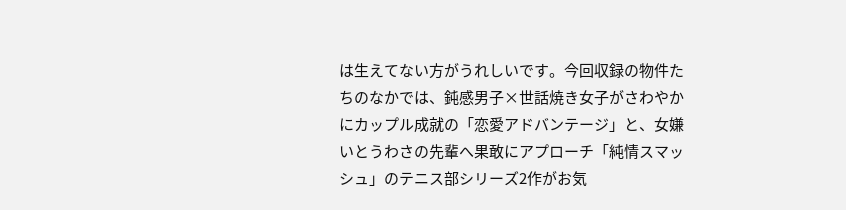は生えてない方がうれしいです。今回収録の物件たちのなかでは、鈍感男子×世話焼き女子がさわやかにカップル成就の「恋愛アドバンテージ」と、女嫌いとうわさの先輩へ果敢にアプローチ「純情スマッシュ」のテニス部シリーズ2作がお気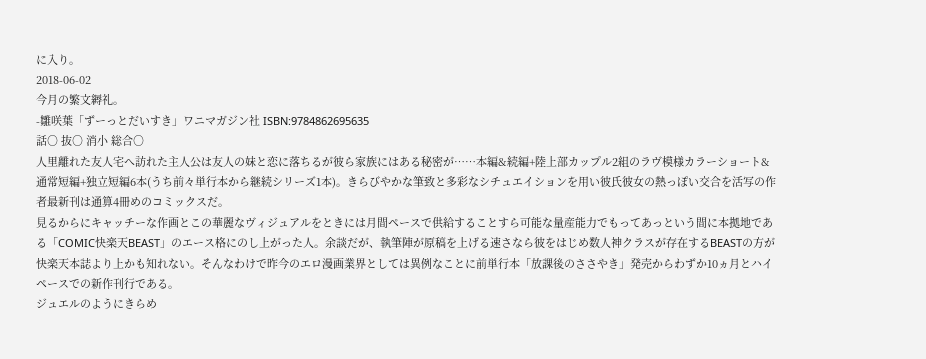に入り。
2018-06-02
今月の繁文縟礼。
-雛咲葉「ずーっとだいすき」ワニマガジン社 ISBN:9784862695635
話○ 抜○ 消小 総合○
人里離れた友人宅へ訪れた主人公は友人の妹と恋に落ちるが彼ら家族にはある秘密が……本編&続編+陸上部カップル2組のラヴ模様カラーショート&通常短編+独立短編6本(うち前々単行本から継続シリーズ1本)。きらびやかな筆致と多彩なシチュエイションを用い彼氏彼女の熱っぽい交合を活写の作者最新刊は通算4冊めのコミックスだ。
見るからにキャッチーな作画とこの華麗なヴィジュアルをときには月間ペースで供給することすら可能な量産能力でもってあっという間に本拠地である「COMIC快楽天BEAST」のエース格にのし上がった人。余談だが、執筆陣が原稿を上げる速さなら彼をはじめ数人神クラスが存在するBEASTの方が快楽天本誌より上かも知れない。そんなわけで昨今のエロ漫画業界としては異例なことに前単行本「放課後のささやき」発売からわずか10ヵ月とハイペースでの新作刊行である。
ジュエルのようにきらめ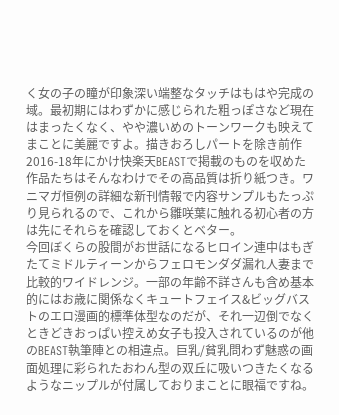く女の子の瞳が印象深い端整なタッチはもはや完成の域。最初期にはわずかに感じられた粗っぽさなど現在はまったくなく、やや濃いめのトーンワークも映えてまことに美麗ですよ。描きおろしパートを除き前作2016-18年にかけ快楽天BEASTで掲載のものを収めた作品たちはそんなわけでその高品質は折り紙つき。ワニマガ恒例の詳細な新刊情報で内容サンプルもたっぷり見られるので、これから雛咲葉に触れる初心者の方は先にそれらを確認しておくとベター。
今回ぼくらの股間がお世話になるヒロイン連中はもぎたてミドルティーンからフェロモンダダ漏れ人妻まで比較的ワイドレンジ。一部の年齢不詳さんも含め基本的にはお歳に関係なくキュートフェイス&ビッグバストのエロ漫画的標準体型なのだが、それ一辺倒でなくときどきおっぱい控えめ女子も投入されているのが他のBEAST執筆陣との相違点。巨乳/貧乳問わず魅惑の画面処理に彩られたおわん型の双丘に吸いつきたくなるようなニップルが付属しておりまことに眼福ですね。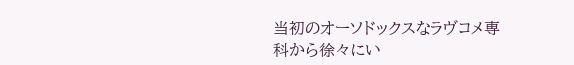当初のオーソドックスなラヴコメ専科から徐々にい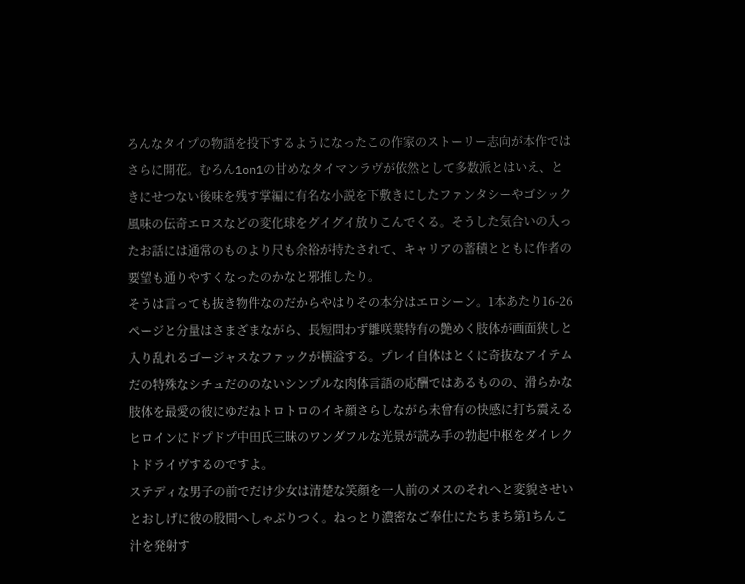ろんなタイプの物語を投下するようになったこの作家のストーリー志向が本作ではさらに開花。むろん1on1の甘めなタイマンラヴが依然として多数派とはいえ、ときにせつない後味を残す掌編に有名な小説を下敷きにしたファンタシーやゴシック風味の伝奇エロスなどの変化球をグイグイ放りこんでくる。そうした気合いの入ったお話には通常のものより尺も余裕が持たされて、キャリアの蓄積とともに作者の要望も通りやすくなったのかなと邪推したり。
そうは言っても抜き物件なのだからやはりその本分はエロシーン。1本あたり16-26ページと分量はさまざまながら、長短問わず雛咲葉特有の艶めく肢体が画面狭しと入り乱れるゴージャスなファックが横溢する。プレイ自体はとくに奇抜なアイテムだの特殊なシチュだののないシンプルな肉体言語の応酬ではあるものの、滑らかな肢体を最愛の彼にゆだねトロトロのイキ顔さらしながら未曾有の快感に打ち震えるヒロインにドプドプ中田氏三昧のワンダフルな光景が読み手の勃起中枢をダイレクトドライヴするのですよ。
ステディな男子の前でだけ少女は清楚な笑顔を一人前のメスのそれへと変貌させいとおしげに彼の股間へしゃぶりつく。ねっとり濃密なご奉仕にたちまち第1ちんこ汁を発射す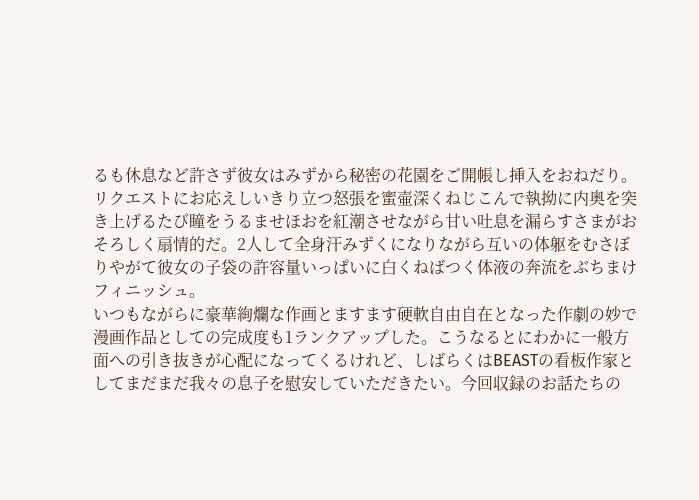るも休息など許さず彼女はみずから秘密の花園をご開帳し挿入をおねだり。リクエストにお応えしいきり立つ怒張を蜜壷深くねじこんで執拗に内奥を突き上げるたび瞳をうるませほおを紅潮させながら甘い吐息を漏らすさまがおそろしく扇情的だ。2人して全身汗みずくになりながら互いの体躯をむさぼりやがて彼女の子袋の許容量いっぱいに白くねばつく体液の奔流をぶちまけフィニッシュ。
いつもながらに豪華絢爛な作画とますます硬軟自由自在となった作劇の妙で漫画作品としての完成度も1ランクアップした。こうなるとにわかに一般方面への引き抜きが心配になってくるけれど、しばらくはBEASTの看板作家としてまだまだ我々の息子を慰安していただきたい。今回収録のお話たちの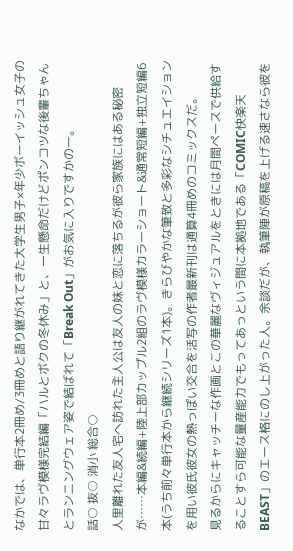なかでは、単行本2冊め/3冊めと語り継がれてきた大学生男子×年少ボーイッシュ女子の甘々ラヴ模様完結編「ハルとボクの冬休み」と、一生懸命だけどポンコツな後輩ちゃんとランニングウェア姿で結ばれて「Break Out」がお気に入りですかのー。
話○ 抜○ 消小 総合○
人里離れた友人宅へ訪れた主人公は友人の妹と恋に落ちるが彼ら家族にはある秘密が……本編&続編+陸上部カップル2組のラヴ模様カラーショート&通常短編+独立短編6本(うち前々単行本から継続シリーズ1本)。きらびやかな筆致と多彩なシチュエイションを用い彼氏彼女の熱っぽい交合を活写の作者最新刊は通算4冊めのコミックスだ。
見るからにキャッチーな作画とこの華麗なヴィジュアルをときには月間ペースで供給することすら可能な量産能力でもってあっという間に本拠地である「COMIC快楽天BEAST」のエース格にのし上がった人。余談だが、執筆陣が原稿を上げる速さなら彼を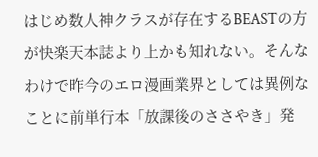はじめ数人神クラスが存在するBEASTの方が快楽天本誌より上かも知れない。そんなわけで昨今のエロ漫画業界としては異例なことに前単行本「放課後のささやき」発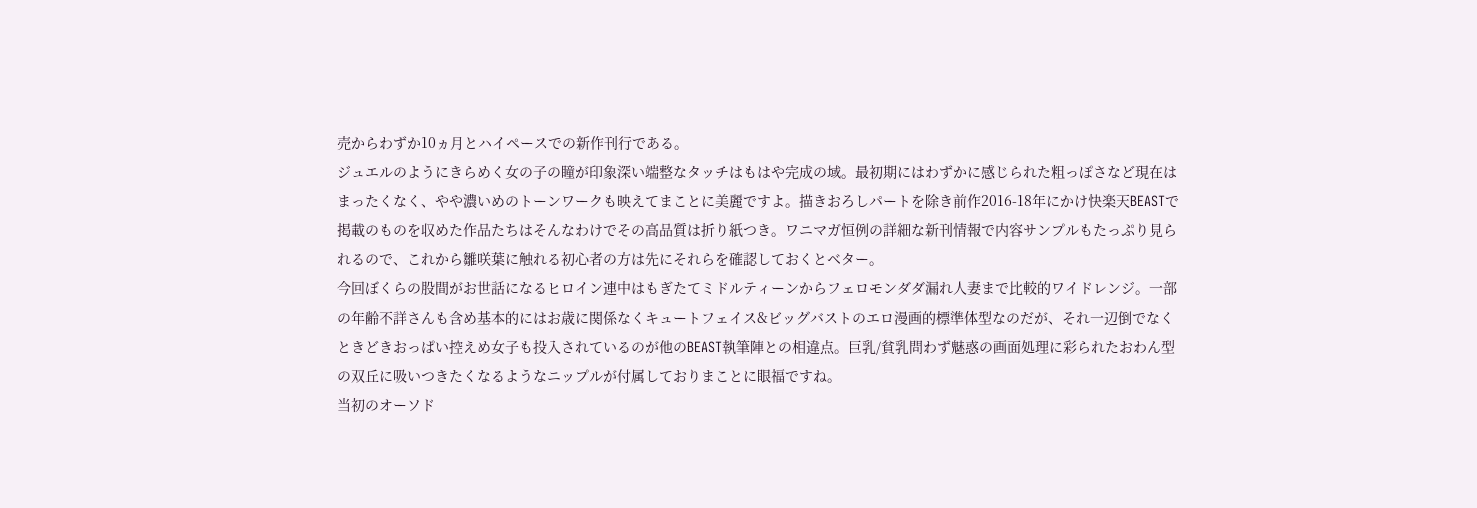売からわずか10ヵ月とハイペースでの新作刊行である。
ジュエルのようにきらめく女の子の瞳が印象深い端整なタッチはもはや完成の域。最初期にはわずかに感じられた粗っぽさなど現在はまったくなく、やや濃いめのトーンワークも映えてまことに美麗ですよ。描きおろしパートを除き前作2016-18年にかけ快楽天BEASTで掲載のものを収めた作品たちはそんなわけでその高品質は折り紙つき。ワニマガ恒例の詳細な新刊情報で内容サンプルもたっぷり見られるので、これから雛咲葉に触れる初心者の方は先にそれらを確認しておくとベター。
今回ぼくらの股間がお世話になるヒロイン連中はもぎたてミドルティーンからフェロモンダダ漏れ人妻まで比較的ワイドレンジ。一部の年齢不詳さんも含め基本的にはお歳に関係なくキュートフェイス&ビッグバストのエロ漫画的標準体型なのだが、それ一辺倒でなくときどきおっぱい控えめ女子も投入されているのが他のBEAST執筆陣との相違点。巨乳/貧乳問わず魅惑の画面処理に彩られたおわん型の双丘に吸いつきたくなるようなニップルが付属しておりまことに眼福ですね。
当初のオーソド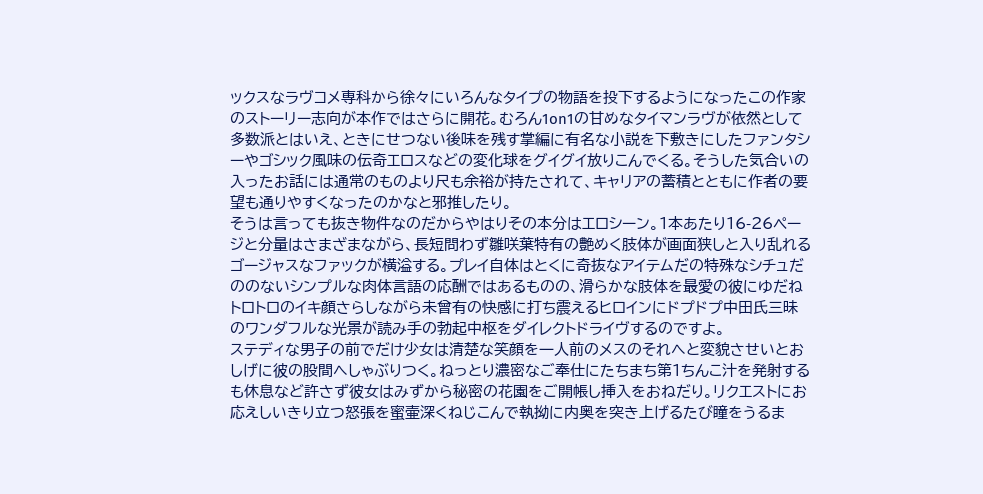ックスなラヴコメ専科から徐々にいろんなタイプの物語を投下するようになったこの作家のストーリー志向が本作ではさらに開花。むろん1on1の甘めなタイマンラヴが依然として多数派とはいえ、ときにせつない後味を残す掌編に有名な小説を下敷きにしたファンタシーやゴシック風味の伝奇エロスなどの変化球をグイグイ放りこんでくる。そうした気合いの入ったお話には通常のものより尺も余裕が持たされて、キャリアの蓄積とともに作者の要望も通りやすくなったのかなと邪推したり。
そうは言っても抜き物件なのだからやはりその本分はエロシーン。1本あたり16-26ページと分量はさまざまながら、長短問わず雛咲葉特有の艶めく肢体が画面狭しと入り乱れるゴージャスなファックが横溢する。プレイ自体はとくに奇抜なアイテムだの特殊なシチュだののないシンプルな肉体言語の応酬ではあるものの、滑らかな肢体を最愛の彼にゆだねトロトロのイキ顔さらしながら未曾有の快感に打ち震えるヒロインにドプドプ中田氏三昧のワンダフルな光景が読み手の勃起中枢をダイレクトドライヴするのですよ。
ステディな男子の前でだけ少女は清楚な笑顔を一人前のメスのそれへと変貌させいとおしげに彼の股間へしゃぶりつく。ねっとり濃密なご奉仕にたちまち第1ちんこ汁を発射するも休息など許さず彼女はみずから秘密の花園をご開帳し挿入をおねだり。リクエストにお応えしいきり立つ怒張を蜜壷深くねじこんで執拗に内奥を突き上げるたび瞳をうるま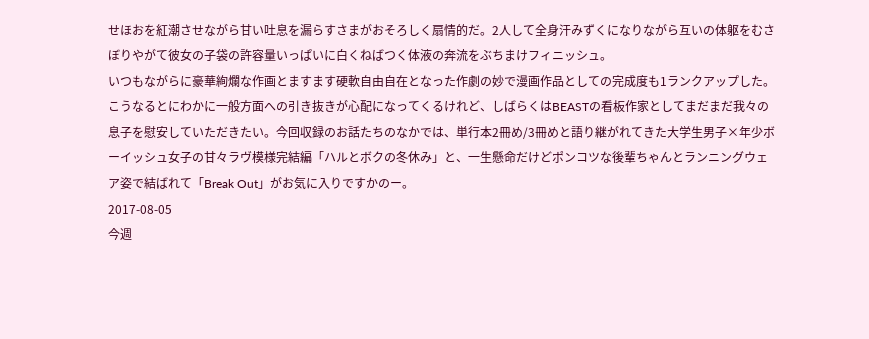せほおを紅潮させながら甘い吐息を漏らすさまがおそろしく扇情的だ。2人して全身汗みずくになりながら互いの体躯をむさぼりやがて彼女の子袋の許容量いっぱいに白くねばつく体液の奔流をぶちまけフィニッシュ。
いつもながらに豪華絢爛な作画とますます硬軟自由自在となった作劇の妙で漫画作品としての完成度も1ランクアップした。こうなるとにわかに一般方面への引き抜きが心配になってくるけれど、しばらくはBEASTの看板作家としてまだまだ我々の息子を慰安していただきたい。今回収録のお話たちのなかでは、単行本2冊め/3冊めと語り継がれてきた大学生男子×年少ボーイッシュ女子の甘々ラヴ模様完結編「ハルとボクの冬休み」と、一生懸命だけどポンコツな後輩ちゃんとランニングウェア姿で結ばれて「Break Out」がお気に入りですかのー。
2017-08-05
今週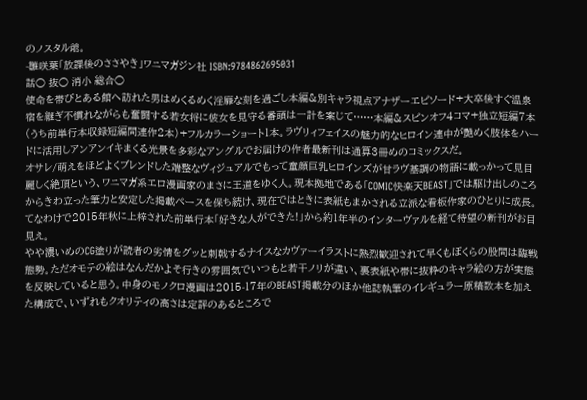のノスタル爺。
-雛咲葉「放課後のささやき」ワニマガジン社 ISBN:9784862695031
話○ 抜○ 消小 総合○
使命を帯びとある館へ訪れた男はめくるめく淫靡な刻を過ごし本編&別キャラ視点アナザーエピソード+大卒後すぐ温泉宿を継ぎ不慣れながらも奮闘する若女将に彼女を見守る番頭は一計を案じて……本編&スピンオフ4コマ+独立短編7本(うち前単行本収録短編間連作2本)+フルカラーショート1本。ラヴリィフェイスの魅力的なヒロイン連中が艶めく肢体をハードに活用しアンアンイキまくる光景を多彩なアングルでお届けの作者最新刊は通算3冊めのコミックスだ。
オサレ/萌えをほどよくブレンドした端整なヴィジュアルでもって童顔巨乳ヒロインズが甘ラヴ基調の物語に載っかって見目麗しく絶頂という、ワニマガ系エロ漫画家のまさに王道をゆく人。現本拠地である「COMIC快楽天BEAST」では駆け出しのころからきわ立った筆力と安定した掲載ペースを保ち続け、現在ではときに表紙もまかされる立派な看板作家のひとりに成長。てなわけで2015年秋に上梓された前単行本「好きな人ができた!」から約1年半のインターヴァルを経て待望の新刊がお目見え。
やや濃いめのCG塗りが読者の劣情をグッと刺戟するナイスなカヴァーイラストに熱烈歓迎されて早くもぼくらの股間は臨戦態勢。ただオモテの絵はなんだかよそ行きの雰囲気でいつもと若干ノリが違い、裏表紙や帯に抜粋のキャラ絵の方が実態を反映していると思う。中身のモノクロ漫画は2015-17年のBEAST掲載分のほか他誌執筆のイレギュラー原稿数本を加えた構成で、いずれもクオリティの高さは定評のあるところで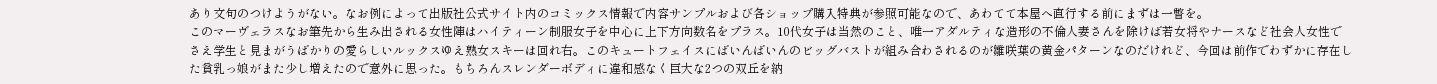あり文句のつけようがない。なお例によって出版社公式サイト内のコミックス情報で内容サンプルおよび各ショップ購入特典が参照可能なので、あわてて本屋へ直行する前にまずは一瞥を。
このマーヴェラスなお筆先から生み出される女性陣はハイティーン制服女子を中心に上下方向数名をプラス。10代女子は当然のこと、唯一アダルティな造形の不倫人妻さんを除けば若女将やナースなど社会人女性でさえ学生と見まがうばかりの愛らしいルックスゆえ熟女スキーは回れ右。このキュートフェイスにばいんばいんのビッグバストが組み合わされるのが雛咲葉の黄金パターンなのだけれど、今回は前作でわずかに存在した貧乳っ娘がまた少し増えたので意外に思った。もちろんスレンダーボディに違和感なく巨大な2つの双丘を納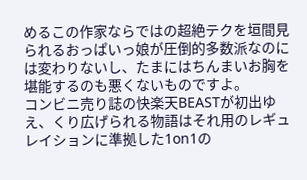めるこの作家ならではの超絶テクを垣間見られるおっぱいっ娘が圧倒的多数派なのには変わりないし、たまにはちんまいお胸を堪能するのも悪くないものですよ。
コンビニ売り誌の快楽天BEASTが初出ゆえ、くり広げられる物語はそれ用のレギュレイションに準拠した1on1の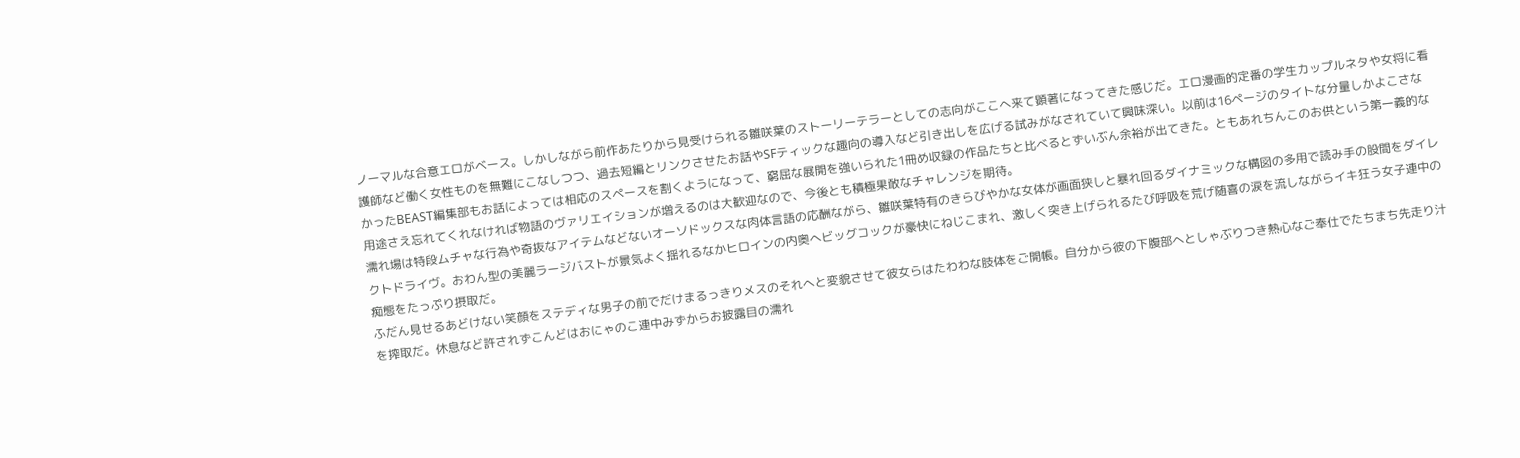ノーマルな合意エロがベース。しかしながら前作あたりから見受けられる雛咲葉のストーリーテラーとしての志向がここへ来て顕著になってきた感じだ。エロ漫画的定番の学生カップルネタや女将に看護師など働く女性ものを無難にこなしつつ、過去短編とリンクさせたお話やSFティックな趣向の導入など引き出しを広げる試みがなされていて興味深い。以前は16ページのタイトな分量しかよこさなかったBEAST編集部もお話によっては相応のスペースを割くようになって、窮屈な展開を強いられた1冊め収録の作品たちと比べるとずいぶん余裕が出てきた。ともあれちんこのお供という第一義的な用途さえ忘れてくれなければ物語のヴァリエイションが増えるのは大歓迎なので、今後とも積極果敢なチャレンジを期待。
濡れ場は特段ムチャな行為や奇抜なアイテムなどないオーソドックスな肉体言語の応酬ながら、雛咲葉特有のきらびやかな女体が画面狭しと暴れ回るダイナミックな構図の多用で読み手の股間をダイレクトドライヴ。おわん型の美麗ラージバストが景気よく揺れるなかヒロインの内奥へビッグコックが豪快にねじこまれ、激しく突き上げられるたび呼吸を荒げ随喜の涙を流しながらイキ狂う女子連中の痴態をたっぷり摂取だ。
ふだん見せるあどけない笑顔をステディな男子の前でだけまるっきりメスのそれへと変貌させて彼女らはたわわな肢体をご開帳。自分から彼の下腹部へとしゃぶりつき熱心なご奉仕でたちまち先走り汁を搾取だ。休息など許されずこんどはおにゃのこ連中みずからお披露目の濡れ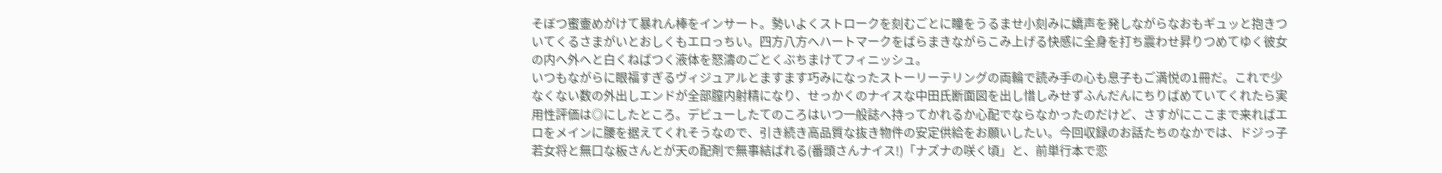そぼつ蜜壷めがけて暴れん棒をインサート。勢いよくストロークを刻むごとに瞳をうるませ小刻みに嬌声を発しながらなおもギュッと抱きついてくるさまがいとおしくもエロっちい。四方八方へハートマークをばらまきながらこみ上げる快感に全身を打ち震わせ昇りつめてゆく彼女の内へ外へと白くねばつく液体を怒濤のごとくぶちまけてフィニッシュ。
いつもながらに眼福すぎるヴィジュアルとますます巧みになったストーリーテリングの両輪で読み手の心も息子もご満悦の1冊だ。これで少なくない数の外出しエンドが全部膣内射精になり、せっかくのナイスな中田氏断面図を出し惜しみせずふんだんにちりばめていてくれたら実用性評価は◎にしたところ。デビューしたてのころはいつ一般誌へ持ってかれるか心配でならなかったのだけど、さすがにここまで来ればエロをメインに腰を据えてくれそうなので、引き続き高品質な抜き物件の安定供給をお願いしたい。今回収録のお話たちのなかでは、ドジっ子若女将と無口な板さんとが天の配剤で無事結ばれる(番頭さんナイス!)「ナズナの咲く頃」と、前単行本で恋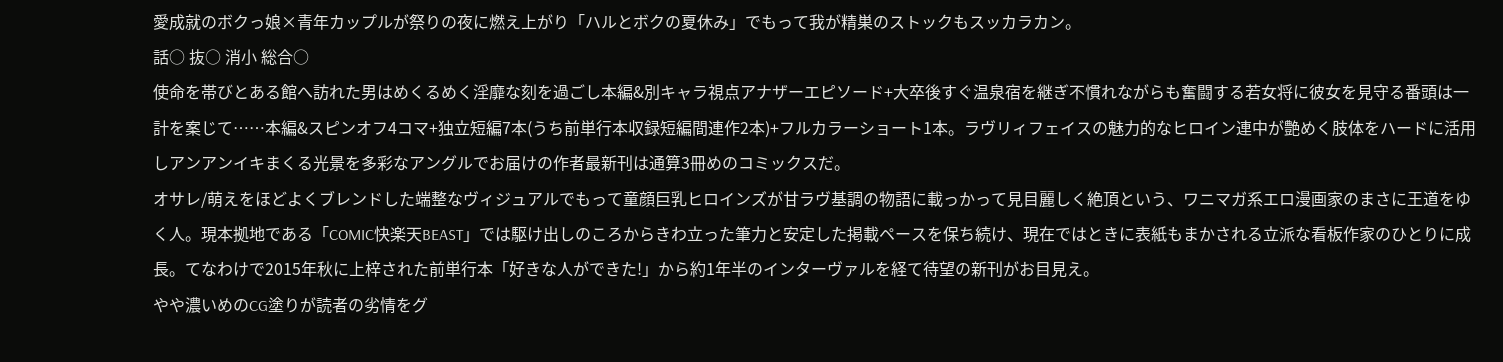愛成就のボクっ娘×青年カップルが祭りの夜に燃え上がり「ハルとボクの夏休み」でもって我が精巣のストックもスッカラカン。
話○ 抜○ 消小 総合○
使命を帯びとある館へ訪れた男はめくるめく淫靡な刻を過ごし本編&別キャラ視点アナザーエピソード+大卒後すぐ温泉宿を継ぎ不慣れながらも奮闘する若女将に彼女を見守る番頭は一計を案じて……本編&スピンオフ4コマ+独立短編7本(うち前単行本収録短編間連作2本)+フルカラーショート1本。ラヴリィフェイスの魅力的なヒロイン連中が艶めく肢体をハードに活用しアンアンイキまくる光景を多彩なアングルでお届けの作者最新刊は通算3冊めのコミックスだ。
オサレ/萌えをほどよくブレンドした端整なヴィジュアルでもって童顔巨乳ヒロインズが甘ラヴ基調の物語に載っかって見目麗しく絶頂という、ワニマガ系エロ漫画家のまさに王道をゆく人。現本拠地である「COMIC快楽天BEAST」では駆け出しのころからきわ立った筆力と安定した掲載ペースを保ち続け、現在ではときに表紙もまかされる立派な看板作家のひとりに成長。てなわけで2015年秋に上梓された前単行本「好きな人ができた!」から約1年半のインターヴァルを経て待望の新刊がお目見え。
やや濃いめのCG塗りが読者の劣情をグ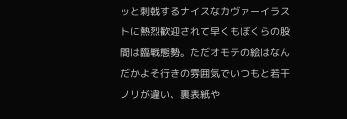ッと刺戟するナイスなカヴァーイラストに熱烈歓迎されて早くもぼくらの股間は臨戦態勢。ただオモテの絵はなんだかよそ行きの雰囲気でいつもと若干ノリが違い、裏表紙や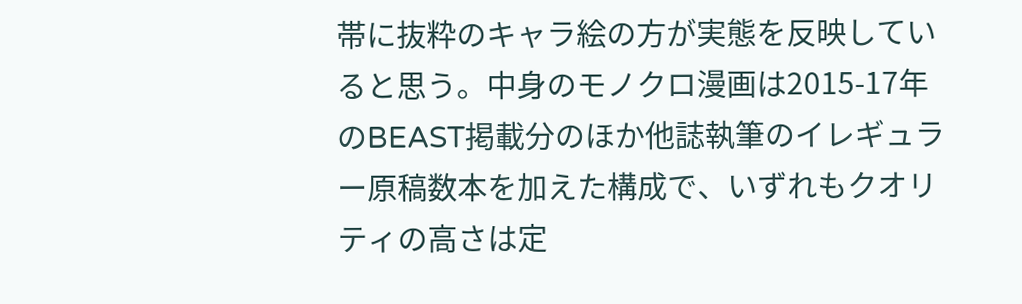帯に抜粋のキャラ絵の方が実態を反映していると思う。中身のモノクロ漫画は2015-17年のBEAST掲載分のほか他誌執筆のイレギュラー原稿数本を加えた構成で、いずれもクオリティの高さは定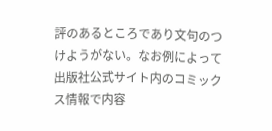評のあるところであり文句のつけようがない。なお例によって出版社公式サイト内のコミックス情報で内容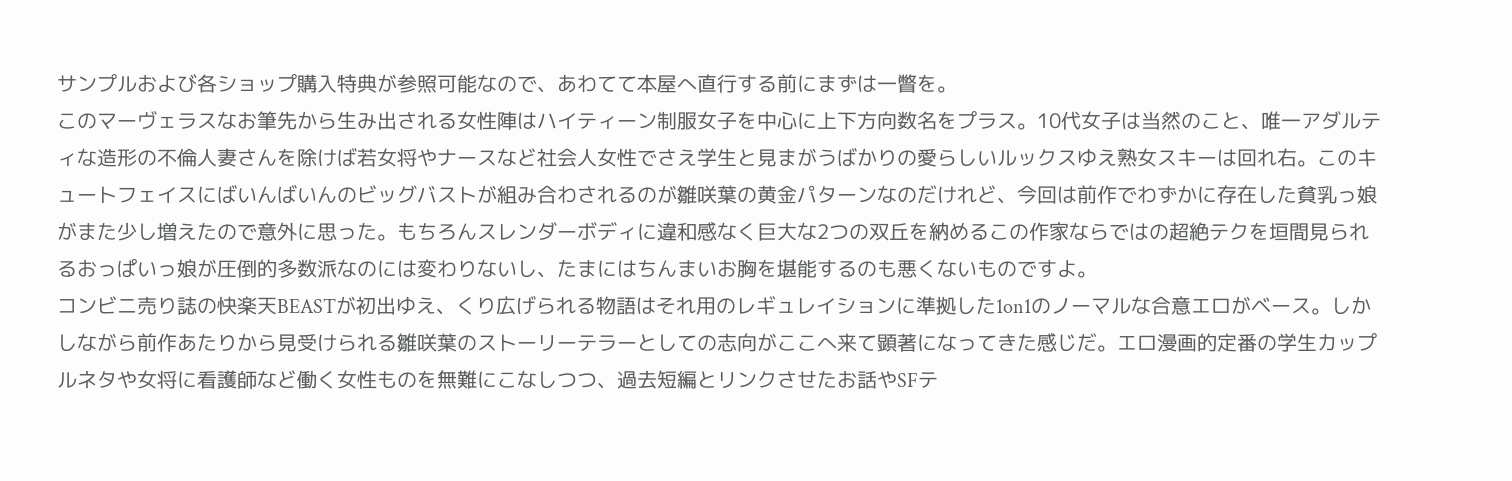サンプルおよび各ショップ購入特典が参照可能なので、あわてて本屋へ直行する前にまずは一瞥を。
このマーヴェラスなお筆先から生み出される女性陣はハイティーン制服女子を中心に上下方向数名をプラス。10代女子は当然のこと、唯一アダルティな造形の不倫人妻さんを除けば若女将やナースなど社会人女性でさえ学生と見まがうばかりの愛らしいルックスゆえ熟女スキーは回れ右。このキュートフェイスにばいんばいんのビッグバストが組み合わされるのが雛咲葉の黄金パターンなのだけれど、今回は前作でわずかに存在した貧乳っ娘がまた少し増えたので意外に思った。もちろんスレンダーボディに違和感なく巨大な2つの双丘を納めるこの作家ならではの超絶テクを垣間見られるおっぱいっ娘が圧倒的多数派なのには変わりないし、たまにはちんまいお胸を堪能するのも悪くないものですよ。
コンビニ売り誌の快楽天BEASTが初出ゆえ、くり広げられる物語はそれ用のレギュレイションに準拠した1on1のノーマルな合意エロがベース。しかしながら前作あたりから見受けられる雛咲葉のストーリーテラーとしての志向がここへ来て顕著になってきた感じだ。エロ漫画的定番の学生カップルネタや女将に看護師など働く女性ものを無難にこなしつつ、過去短編とリンクさせたお話やSFテ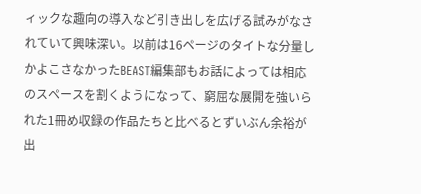ィックな趣向の導入など引き出しを広げる試みがなされていて興味深い。以前は16ページのタイトな分量しかよこさなかったBEAST編集部もお話によっては相応のスペースを割くようになって、窮屈な展開を強いられた1冊め収録の作品たちと比べるとずいぶん余裕が出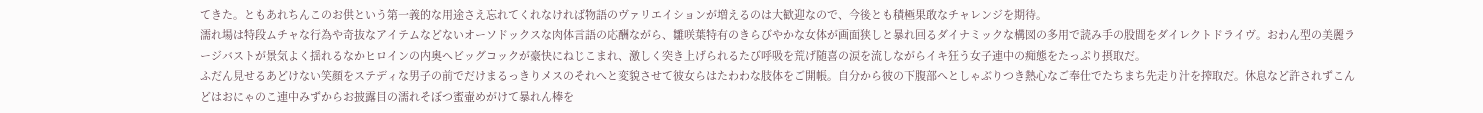てきた。ともあれちんこのお供という第一義的な用途さえ忘れてくれなければ物語のヴァリエイションが増えるのは大歓迎なので、今後とも積極果敢なチャレンジを期待。
濡れ場は特段ムチャな行為や奇抜なアイテムなどないオーソドックスな肉体言語の応酬ながら、雛咲葉特有のきらびやかな女体が画面狭しと暴れ回るダイナミックな構図の多用で読み手の股間をダイレクトドライヴ。おわん型の美麗ラージバストが景気よく揺れるなかヒロインの内奥へビッグコックが豪快にねじこまれ、激しく突き上げられるたび呼吸を荒げ随喜の涙を流しながらイキ狂う女子連中の痴態をたっぷり摂取だ。
ふだん見せるあどけない笑顔をステディな男子の前でだけまるっきりメスのそれへと変貌させて彼女らはたわわな肢体をご開帳。自分から彼の下腹部へとしゃぶりつき熱心なご奉仕でたちまち先走り汁を搾取だ。休息など許されずこんどはおにゃのこ連中みずからお披露目の濡れそぼつ蜜壷めがけて暴れん棒を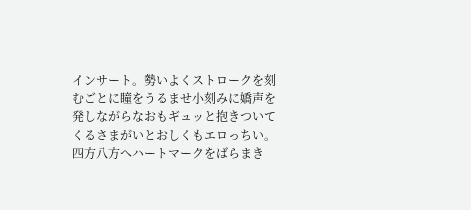インサート。勢いよくストロークを刻むごとに瞳をうるませ小刻みに嬌声を発しながらなおもギュッと抱きついてくるさまがいとおしくもエロっちい。四方八方へハートマークをばらまき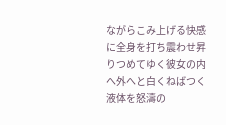ながらこみ上げる快感に全身を打ち震わせ昇りつめてゆく彼女の内へ外へと白くねばつく液体を怒濤の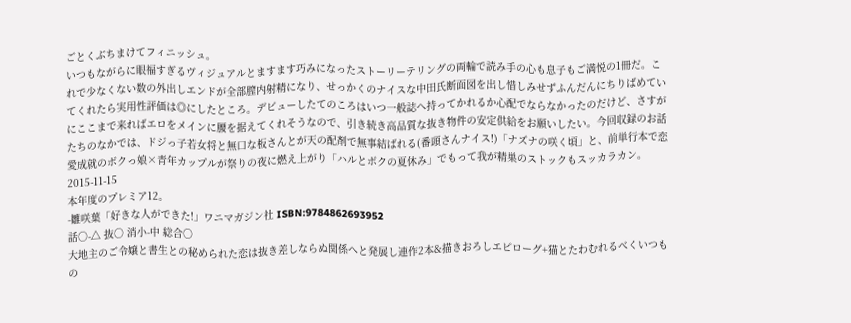ごとくぶちまけてフィニッシュ。
いつもながらに眼福すぎるヴィジュアルとますます巧みになったストーリーテリングの両輪で読み手の心も息子もご満悦の1冊だ。これで少なくない数の外出しエンドが全部膣内射精になり、せっかくのナイスな中田氏断面図を出し惜しみせずふんだんにちりばめていてくれたら実用性評価は◎にしたところ。デビューしたてのころはいつ一般誌へ持ってかれるか心配でならなかったのだけど、さすがにここまで来ればエロをメインに腰を据えてくれそうなので、引き続き高品質な抜き物件の安定供給をお願いしたい。今回収録のお話たちのなかでは、ドジっ子若女将と無口な板さんとが天の配剤で無事結ばれる(番頭さんナイス!)「ナズナの咲く頃」と、前単行本で恋愛成就のボクっ娘×青年カップルが祭りの夜に燃え上がり「ハルとボクの夏休み」でもって我が精巣のストックもスッカラカン。
2015-11-15
本年度のプレミア12。
-雛咲葉「好きな人ができた!」ワニマガジン社 ISBN:9784862693952
話○-△ 抜○ 消小-中 総合○
大地主のご令嬢と書生との秘められた恋は抜き差しならぬ関係へと発展し連作2本&描きおろしエピローグ+猫とたわむれるべくいつもの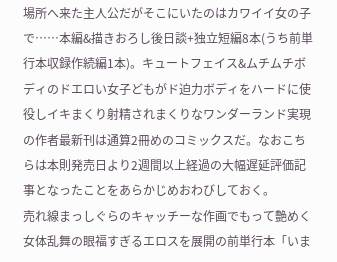場所へ来た主人公だがそこにいたのはカワイイ女の子で……本編&描きおろし後日談+独立短編8本(うち前単行本収録作続編1本)。キュートフェイス&ムチムチボディのドエロい女子どもがド迫力ボディをハードに使役しイキまくり射精されまくりなワンダーランド実現の作者最新刊は通算2冊めのコミックスだ。なおこちらは本則発売日より2週間以上経過の大幅遅延評価記事となったことをあらかじめおわびしておく。
売れ線まっしぐらのキャッチーな作画でもって艶めく女体乱舞の眼福すぎるエロスを展開の前単行本「いま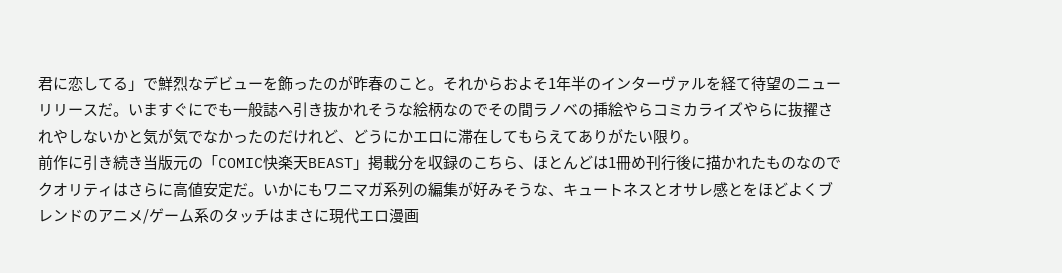君に恋してる」で鮮烈なデビューを飾ったのが昨春のこと。それからおよそ1年半のインターヴァルを経て待望のニューリリースだ。いますぐにでも一般誌へ引き抜かれそうな絵柄なのでその間ラノベの挿絵やらコミカライズやらに抜擢されやしないかと気が気でなかったのだけれど、どうにかエロに滞在してもらえてありがたい限り。
前作に引き続き当版元の「COMIC快楽天BEAST」掲載分を収録のこちら、ほとんどは1冊め刊行後に描かれたものなのでクオリティはさらに高値安定だ。いかにもワニマガ系列の編集が好みそうな、キュートネスとオサレ感とをほどよくブレンドのアニメ/ゲーム系のタッチはまさに現代エロ漫画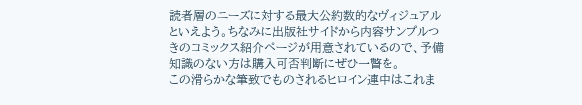読者層のニーズに対する最大公約数的なヴィジュアルといえよう。ちなみに出版社サイドから内容サンプルつきのコミックス紹介ページが用意されているので、予備知識のない方は購入可否判断にぜひ一瞥を。
この滑らかな筆致でものされるヒロイン連中はこれま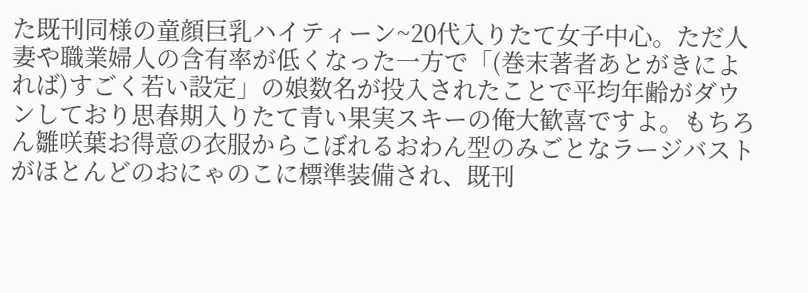た既刊同様の童顔巨乳ハイティーン~20代入りたて女子中心。ただ人妻や職業婦人の含有率が低くなった一方で「(巻末著者あとがきによれば)すごく若い設定」の娘数名が投入されたことで平均年齢がダウンしており思春期入りたて青い果実スキーの俺大歓喜ですよ。もちろん雛咲葉お得意の衣服からこぼれるおわん型のみごとなラージバストがほとんどのおにゃのこに標準装備され、既刊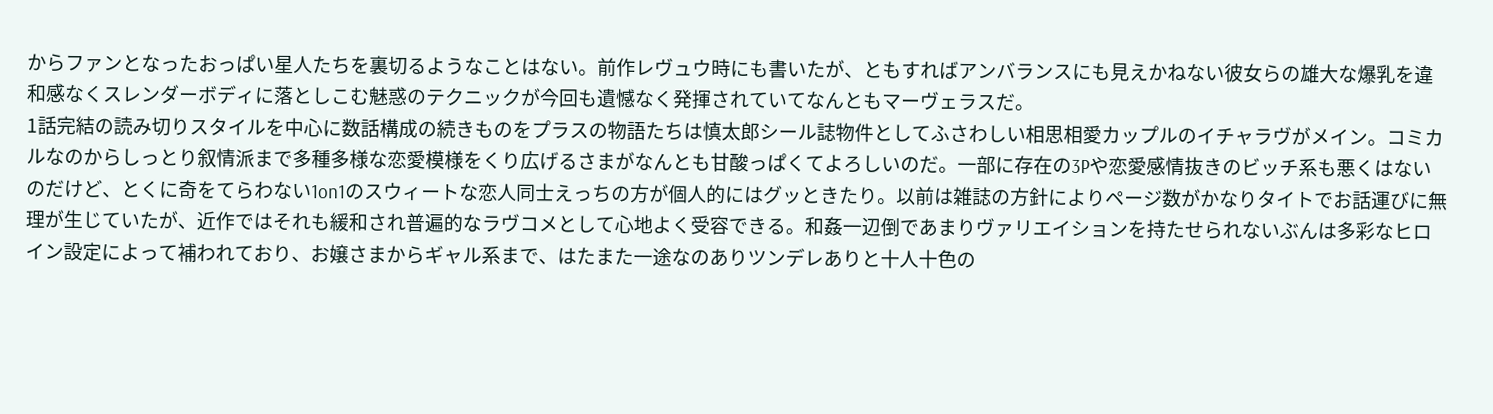からファンとなったおっぱい星人たちを裏切るようなことはない。前作レヴュウ時にも書いたが、ともすればアンバランスにも見えかねない彼女らの雄大な爆乳を違和感なくスレンダーボディに落としこむ魅惑のテクニックが今回も遺憾なく発揮されていてなんともマーヴェラスだ。
1話完結の読み切りスタイルを中心に数話構成の続きものをプラスの物語たちは慎太郎シール誌物件としてふさわしい相思相愛カップルのイチャラヴがメイン。コミカルなのからしっとり叙情派まで多種多様な恋愛模様をくり広げるさまがなんとも甘酸っぱくてよろしいのだ。一部に存在の3Pや恋愛感情抜きのビッチ系も悪くはないのだけど、とくに奇をてらわない1on1のスウィートな恋人同士えっちの方が個人的にはグッときたり。以前は雑誌の方針によりページ数がかなりタイトでお話運びに無理が生じていたが、近作ではそれも緩和され普遍的なラヴコメとして心地よく受容できる。和姦一辺倒であまりヴァリエイションを持たせられないぶんは多彩なヒロイン設定によって補われており、お嬢さまからギャル系まで、はたまた一途なのありツンデレありと十人十色の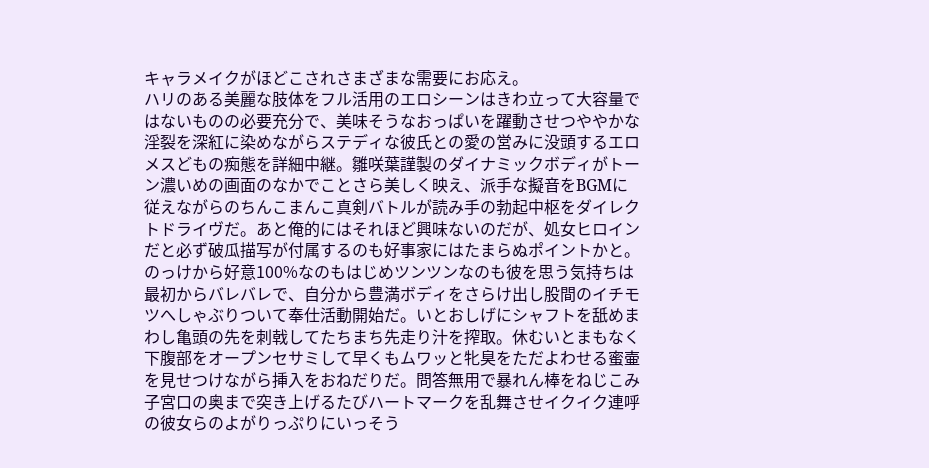キャラメイクがほどこされさまざまな需要にお応え。
ハリのある美麗な肢体をフル活用のエロシーンはきわ立って大容量ではないものの必要充分で、美味そうなおっぱいを躍動させつややかな淫裂を深紅に染めながらステディな彼氏との愛の営みに没頭するエロメスどもの痴態を詳細中継。雛咲葉謹製のダイナミックボディがトーン濃いめの画面のなかでことさら美しく映え、派手な擬音をBGMに従えながらのちんこまんこ真剣バトルが読み手の勃起中枢をダイレクトドライヴだ。あと俺的にはそれほど興味ないのだが、処女ヒロインだと必ず破瓜描写が付属するのも好事家にはたまらぬポイントかと。
のっけから好意100%なのもはじめツンツンなのも彼を思う気持ちは最初からバレバレで、自分から豊満ボディをさらけ出し股間のイチモツへしゃぶりついて奉仕活動開始だ。いとおしげにシャフトを舐めまわし亀頭の先を刺戟してたちまち先走り汁を搾取。休むいとまもなく下腹部をオープンセサミして早くもムワッと牝臭をただよわせる蜜壷を見せつけながら挿入をおねだりだ。問答無用で暴れん棒をねじこみ子宮口の奥まで突き上げるたびハートマークを乱舞させイクイク連呼の彼女らのよがりっぷりにいっそう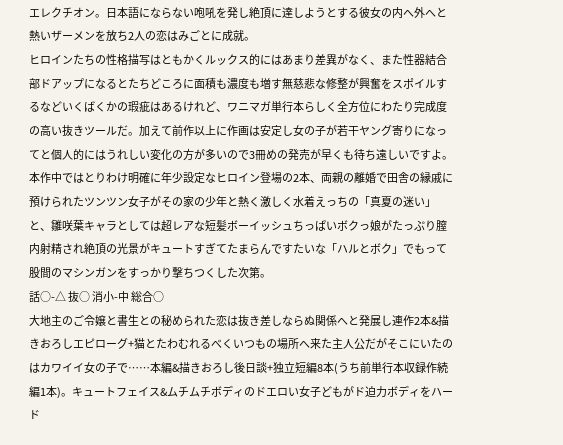エレクチオン。日本語にならない咆吼を発し絶頂に達しようとする彼女の内へ外へと熱いザーメンを放ち2人の恋はみごとに成就。
ヒロインたちの性格描写はともかくルックス的にはあまり差異がなく、また性器結合部ドアップになるとたちどころに面積も濃度も増す無慈悲な修整が興奮をスポイルするなどいくばくかの瑕疵はあるけれど、ワニマガ単行本らしく全方位にわたり完成度の高い抜きツールだ。加えて前作以上に作画は安定し女の子が若干ヤング寄りになってと個人的にはうれしい変化の方が多いので3冊めの発売が早くも待ち遠しいですよ。本作中ではとりわけ明確に年少設定なヒロイン登場の2本、両親の離婚で田舎の縁戚に預けられたツンツン女子がその家の少年と熱く激しく水着えっちの「真夏の迷い」と、雛咲葉キャラとしては超レアな短髪ボーイッシュちっぱいボクっ娘がたっぷり膣内射精され絶頂の光景がキュートすぎてたまらんですたいな「ハルとボク」でもって股間のマシンガンをすっかり撃ちつくした次第。
話○-△ 抜○ 消小-中 総合○
大地主のご令嬢と書生との秘められた恋は抜き差しならぬ関係へと発展し連作2本&描きおろしエピローグ+猫とたわむれるべくいつもの場所へ来た主人公だがそこにいたのはカワイイ女の子で……本編&描きおろし後日談+独立短編8本(うち前単行本収録作続編1本)。キュートフェイス&ムチムチボディのドエロい女子どもがド迫力ボディをハード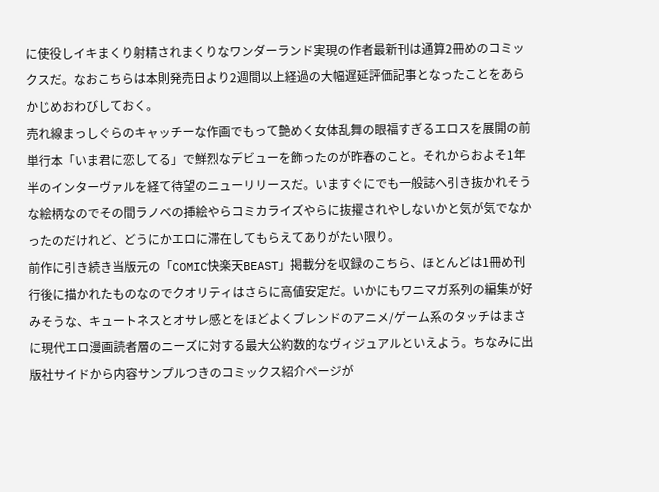に使役しイキまくり射精されまくりなワンダーランド実現の作者最新刊は通算2冊めのコミックスだ。なおこちらは本則発売日より2週間以上経過の大幅遅延評価記事となったことをあらかじめおわびしておく。
売れ線まっしぐらのキャッチーな作画でもって艶めく女体乱舞の眼福すぎるエロスを展開の前単行本「いま君に恋してる」で鮮烈なデビューを飾ったのが昨春のこと。それからおよそ1年半のインターヴァルを経て待望のニューリリースだ。いますぐにでも一般誌へ引き抜かれそうな絵柄なのでその間ラノベの挿絵やらコミカライズやらに抜擢されやしないかと気が気でなかったのだけれど、どうにかエロに滞在してもらえてありがたい限り。
前作に引き続き当版元の「COMIC快楽天BEAST」掲載分を収録のこちら、ほとんどは1冊め刊行後に描かれたものなのでクオリティはさらに高値安定だ。いかにもワニマガ系列の編集が好みそうな、キュートネスとオサレ感とをほどよくブレンドのアニメ/ゲーム系のタッチはまさに現代エロ漫画読者層のニーズに対する最大公約数的なヴィジュアルといえよう。ちなみに出版社サイドから内容サンプルつきのコミックス紹介ページが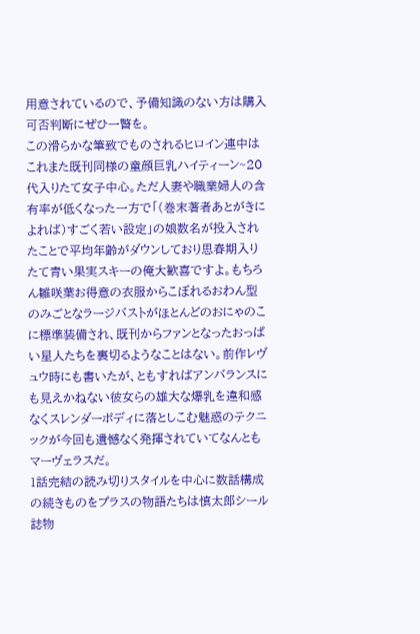用意されているので、予備知識のない方は購入可否判断にぜひ一瞥を。
この滑らかな筆致でものされるヒロイン連中はこれまた既刊同様の童顔巨乳ハイティーン~20代入りたて女子中心。ただ人妻や職業婦人の含有率が低くなった一方で「(巻末著者あとがきによれば)すごく若い設定」の娘数名が投入されたことで平均年齢がダウンしており思春期入りたて青い果実スキーの俺大歓喜ですよ。もちろん雛咲葉お得意の衣服からこぼれるおわん型のみごとなラージバストがほとんどのおにゃのこに標準装備され、既刊からファンとなったおっぱい星人たちを裏切るようなことはない。前作レヴュウ時にも書いたが、ともすればアンバランスにも見えかねない彼女らの雄大な爆乳を違和感なくスレンダーボディに落としこむ魅惑のテクニックが今回も遺憾なく発揮されていてなんともマーヴェラスだ。
1話完結の読み切りスタイルを中心に数話構成の続きものをプラスの物語たちは慎太郎シール誌物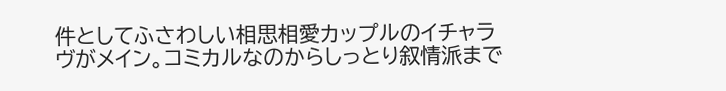件としてふさわしい相思相愛カップルのイチャラヴがメイン。コミカルなのからしっとり叙情派まで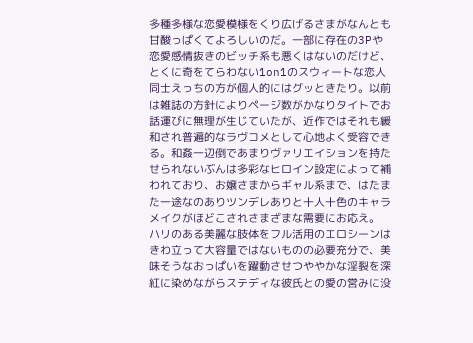多種多様な恋愛模様をくり広げるさまがなんとも甘酸っぱくてよろしいのだ。一部に存在の3Pや恋愛感情抜きのビッチ系も悪くはないのだけど、とくに奇をてらわない1on1のスウィートな恋人同士えっちの方が個人的にはグッときたり。以前は雑誌の方針によりページ数がかなりタイトでお話運びに無理が生じていたが、近作ではそれも緩和され普遍的なラヴコメとして心地よく受容できる。和姦一辺倒であまりヴァリエイションを持たせられないぶんは多彩なヒロイン設定によって補われており、お嬢さまからギャル系まで、はたまた一途なのありツンデレありと十人十色のキャラメイクがほどこされさまざまな需要にお応え。
ハリのある美麗な肢体をフル活用のエロシーンはきわ立って大容量ではないものの必要充分で、美味そうなおっぱいを躍動させつややかな淫裂を深紅に染めながらステディな彼氏との愛の営みに没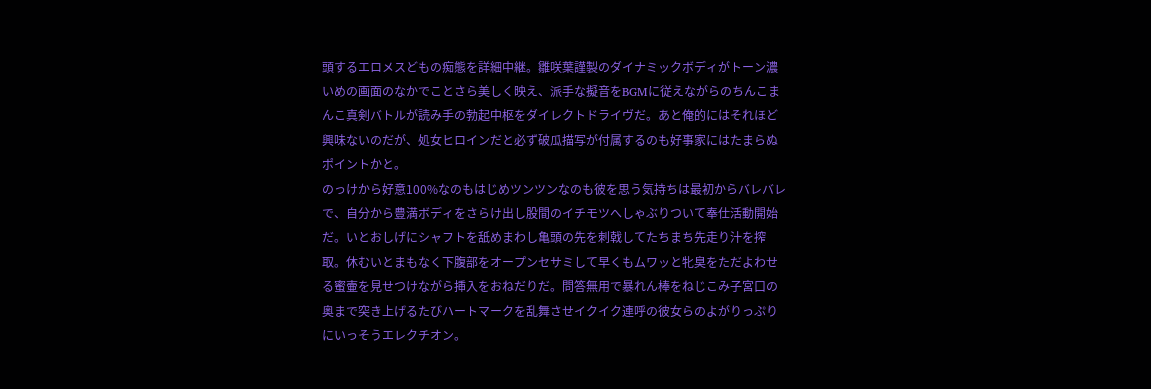頭するエロメスどもの痴態を詳細中継。雛咲葉謹製のダイナミックボディがトーン濃いめの画面のなかでことさら美しく映え、派手な擬音をBGMに従えながらのちんこまんこ真剣バトルが読み手の勃起中枢をダイレクトドライヴだ。あと俺的にはそれほど興味ないのだが、処女ヒロインだと必ず破瓜描写が付属するのも好事家にはたまらぬポイントかと。
のっけから好意100%なのもはじめツンツンなのも彼を思う気持ちは最初からバレバレで、自分から豊満ボディをさらけ出し股間のイチモツへしゃぶりついて奉仕活動開始だ。いとおしげにシャフトを舐めまわし亀頭の先を刺戟してたちまち先走り汁を搾取。休むいとまもなく下腹部をオープンセサミして早くもムワッと牝臭をただよわせる蜜壷を見せつけながら挿入をおねだりだ。問答無用で暴れん棒をねじこみ子宮口の奥まで突き上げるたびハートマークを乱舞させイクイク連呼の彼女らのよがりっぷりにいっそうエレクチオン。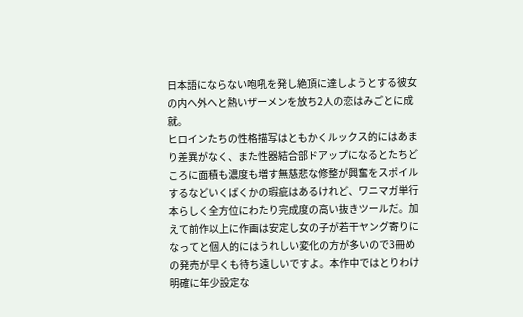日本語にならない咆吼を発し絶頂に達しようとする彼女の内へ外へと熱いザーメンを放ち2人の恋はみごとに成就。
ヒロインたちの性格描写はともかくルックス的にはあまり差異がなく、また性器結合部ドアップになるとたちどころに面積も濃度も増す無慈悲な修整が興奮をスポイルするなどいくばくかの瑕疵はあるけれど、ワニマガ単行本らしく全方位にわたり完成度の高い抜きツールだ。加えて前作以上に作画は安定し女の子が若干ヤング寄りになってと個人的にはうれしい変化の方が多いので3冊めの発売が早くも待ち遠しいですよ。本作中ではとりわけ明確に年少設定な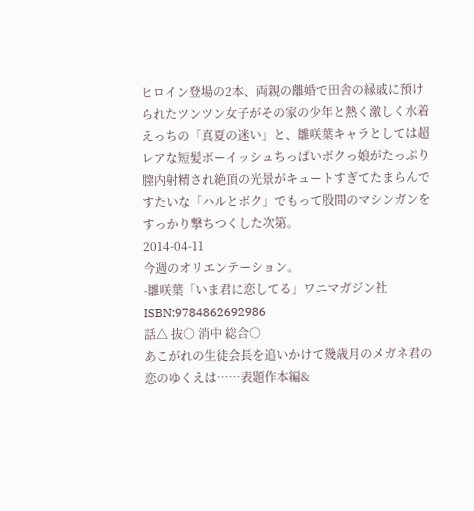ヒロイン登場の2本、両親の離婚で田舎の縁戚に預けられたツンツン女子がその家の少年と熱く激しく水着えっちの「真夏の迷い」と、雛咲葉キャラとしては超レアな短髪ボーイッシュちっぱいボクっ娘がたっぷり膣内射精され絶頂の光景がキュートすぎてたまらんですたいな「ハルとボク」でもって股間のマシンガンをすっかり撃ちつくした次第。
2014-04-11
今週のオリエンテーション。
-雛咲葉「いま君に恋してる」ワニマガジン社 ISBN:9784862692986
話△ 抜○ 消中 総合○
あこがれの生徒会長を追いかけて幾歳月のメガネ君の恋のゆくえは……表題作本編&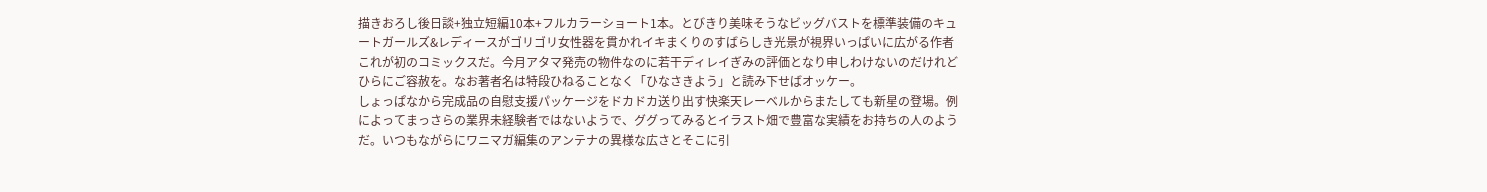描きおろし後日談+独立短編10本+フルカラーショート1本。とびきり美味そうなビッグバストを標準装備のキュートガールズ&レディースがゴリゴリ女性器を貫かれイキまくりのすばらしき光景が視界いっぱいに広がる作者これが初のコミックスだ。今月アタマ発売の物件なのに若干ディレイぎみの評価となり申しわけないのだけれどひらにご容赦を。なお著者名は特段ひねることなく「ひなさきよう」と読み下せばオッケー。
しょっぱなから完成品の自慰支援パッケージをドカドカ送り出す快楽天レーベルからまたしても新星の登場。例によってまっさらの業界未経験者ではないようで、ググってみるとイラスト畑で豊富な実績をお持ちの人のようだ。いつもながらにワニマガ編集のアンテナの異様な広さとそこに引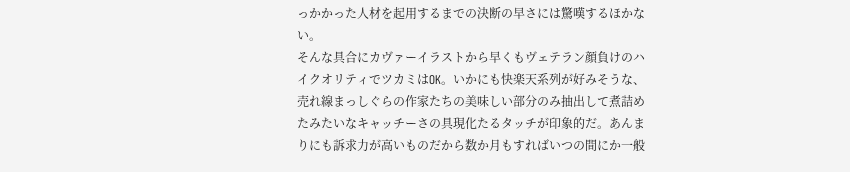っかかった人材を起用するまでの決断の早さには驚嘆するほかない。
そんな具合にカヴァーイラストから早くもヴェテラン顔負けのハイクオリティでツカミはOK。いかにも快楽天系列が好みそうな、売れ線まっしぐらの作家たちの美味しい部分のみ抽出して煮詰めたみたいなキャッチーさの具現化たるタッチが印象的だ。あんまりにも訴求力が高いものだから数か月もすればいつの間にか一般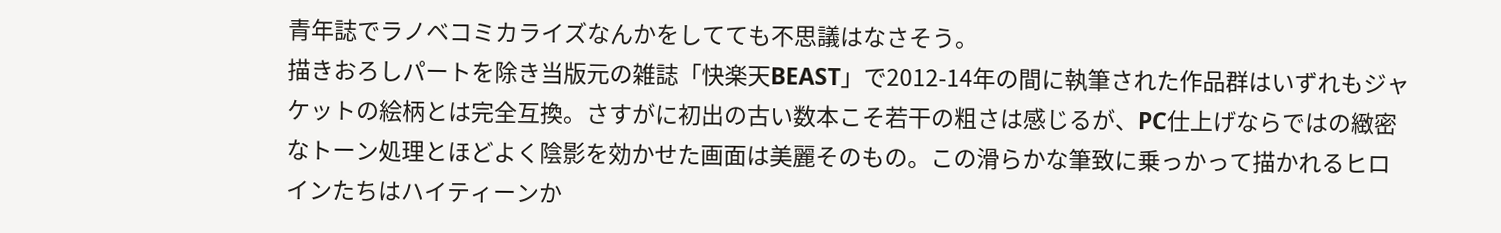青年誌でラノベコミカライズなんかをしてても不思議はなさそう。
描きおろしパートを除き当版元の雑誌「快楽天BEAST」で2012-14年の間に執筆された作品群はいずれもジャケットの絵柄とは完全互換。さすがに初出の古い数本こそ若干の粗さは感じるが、PC仕上げならではの緻密なトーン処理とほどよく陰影を効かせた画面は美麗そのもの。この滑らかな筆致に乗っかって描かれるヒロインたちはハイティーンか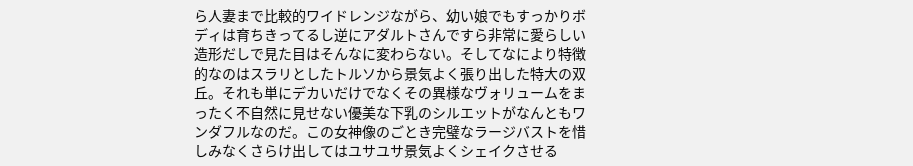ら人妻まで比較的ワイドレンジながら、幼い娘でもすっかりボディは育ちきってるし逆にアダルトさんですら非常に愛らしい造形だしで見た目はそんなに変わらない。そしてなにより特徴的なのはスラリとしたトルソから景気よく張り出した特大の双丘。それも単にデカいだけでなくその異様なヴォリュームをまったく不自然に見せない優美な下乳のシルエットがなんともワンダフルなのだ。この女神像のごとき完璧なラージバストを惜しみなくさらけ出してはユサユサ景気よくシェイクさせる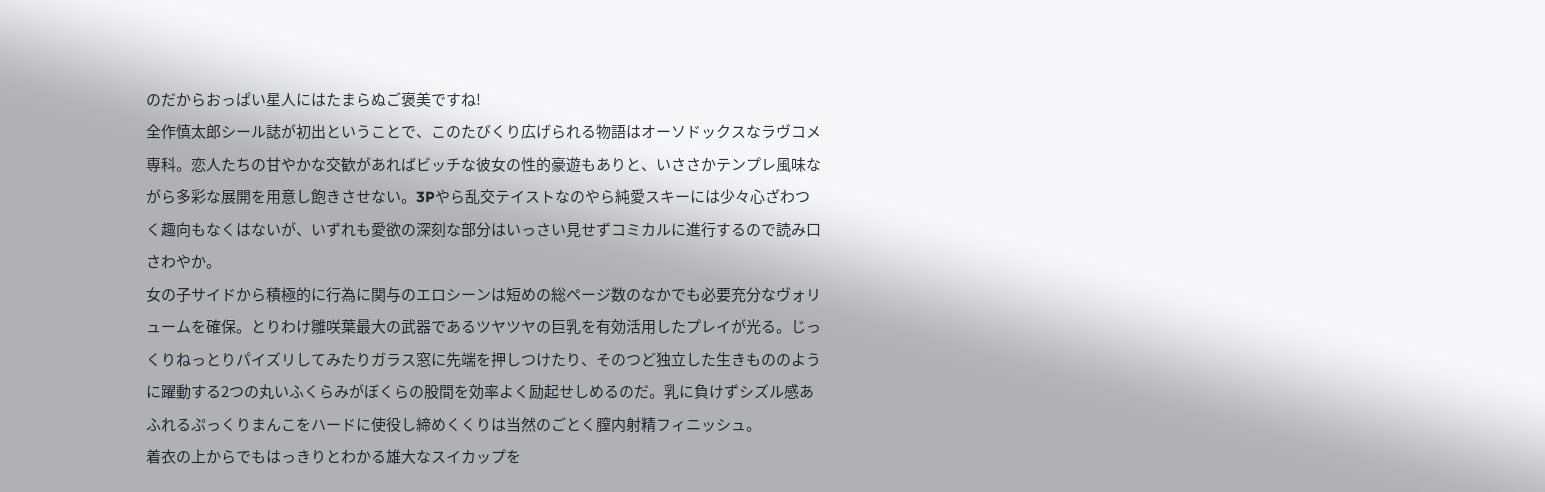のだからおっぱい星人にはたまらぬご褒美ですね!
全作慎太郎シール誌が初出ということで、このたびくり広げられる物語はオーソドックスなラヴコメ専科。恋人たちの甘やかな交歓があればビッチな彼女の性的豪遊もありと、いささかテンプレ風味ながら多彩な展開を用意し飽きさせない。3Pやら乱交テイストなのやら純愛スキーには少々心ざわつく趣向もなくはないが、いずれも愛欲の深刻な部分はいっさい見せずコミカルに進行するので読み口さわやか。
女の子サイドから積極的に行為に関与のエロシーンは短めの総ページ数のなかでも必要充分なヴォリュームを確保。とりわけ雛咲葉最大の武器であるツヤツヤの巨乳を有効活用したプレイが光る。じっくりねっとりパイズリしてみたりガラス窓に先端を押しつけたり、そのつど独立した生きもののように躍動する2つの丸いふくらみがぼくらの股間を効率よく励起せしめるのだ。乳に負けずシズル感あふれるぷっくりまんこをハードに使役し締めくくりは当然のごとく膣内射精フィニッシュ。
着衣の上からでもはっきりとわかる雄大なスイカップを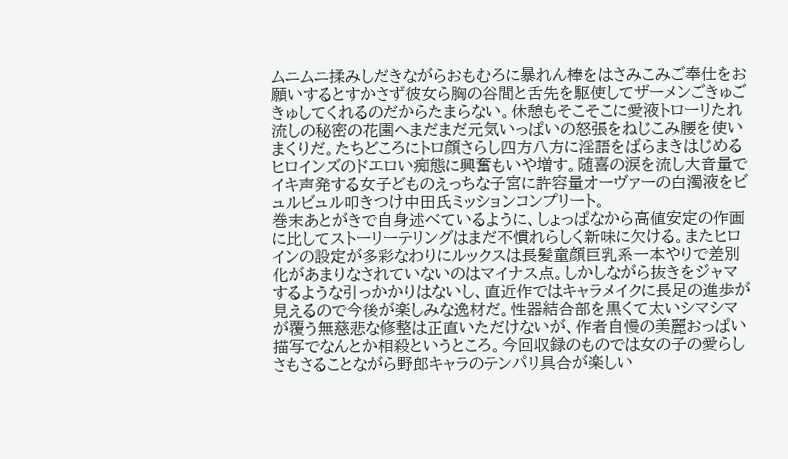ムニムニ揉みしだきながらおもむろに暴れん棒をはさみこみご奉仕をお願いするとすかさず彼女ら胸の谷間と舌先を駆使してザーメンごきゅごきゅしてくれるのだからたまらない。休憩もそこそこに愛液トローリたれ流しの秘密の花園へまだまだ元気いっぱいの怒張をねじこみ腰を使いまくりだ。たちどころにトロ顔さらし四方八方に淫語をばらまきはじめるヒロインズのドエロい痴態に興奮もいや増す。随喜の涙を流し大音量でイキ声発する女子どものえっちな子宮に許容量オーヴァーの白濁液をビュルビュル叩きつけ中田氏ミッションコンプリート。
巻末あとがきで自身述べているように、しょっぱなから高値安定の作画に比してストーリーテリングはまだ不慣れらしく新味に欠ける。またヒロインの設定が多彩なわりにルックスは長髪童顔巨乳系一本やりで差別化があまりなされていないのはマイナス点。しかしながら抜きをジャマするような引っかかりはないし、直近作ではキャラメイクに長足の進歩が見えるので今後が楽しみな逸材だ。性器結合部を黒くて太いシマシマが覆う無慈悲な修整は正直いただけないが、作者自慢の美麗おっぱい描写でなんとか相殺というところ。今回収録のものでは女の子の愛らしさもさることながら野郎キャラのテンパリ具合が楽しい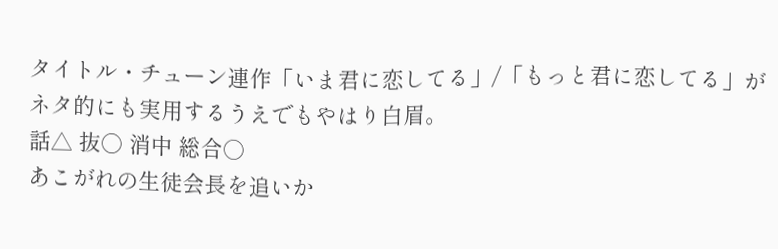タイトル・チューン連作「いま君に恋してる」/「もっと君に恋してる」がネタ的にも実用するうえでもやはり白眉。
話△ 抜○ 消中 総合○
あこがれの生徒会長を追いか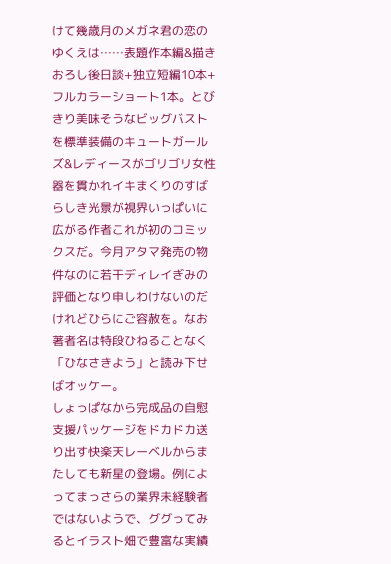けて幾歳月のメガネ君の恋のゆくえは……表題作本編&描きおろし後日談+独立短編10本+フルカラーショート1本。とびきり美味そうなビッグバストを標準装備のキュートガールズ&レディースがゴリゴリ女性器を貫かれイキまくりのすばらしき光景が視界いっぱいに広がる作者これが初のコミックスだ。今月アタマ発売の物件なのに若干ディレイぎみの評価となり申しわけないのだけれどひらにご容赦を。なお著者名は特段ひねることなく「ひなさきよう」と読み下せばオッケー。
しょっぱなから完成品の自慰支援パッケージをドカドカ送り出す快楽天レーベルからまたしても新星の登場。例によってまっさらの業界未経験者ではないようで、ググってみるとイラスト畑で豊富な実績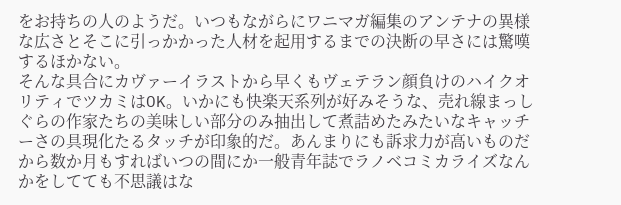をお持ちの人のようだ。いつもながらにワニマガ編集のアンテナの異様な広さとそこに引っかかった人材を起用するまでの決断の早さには驚嘆するほかない。
そんな具合にカヴァーイラストから早くもヴェテラン顔負けのハイクオリティでツカミはOK。いかにも快楽天系列が好みそうな、売れ線まっしぐらの作家たちの美味しい部分のみ抽出して煮詰めたみたいなキャッチーさの具現化たるタッチが印象的だ。あんまりにも訴求力が高いものだから数か月もすればいつの間にか一般青年誌でラノベコミカライズなんかをしてても不思議はな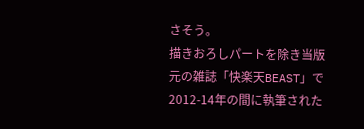さそう。
描きおろしパートを除き当版元の雑誌「快楽天BEAST」で2012-14年の間に執筆された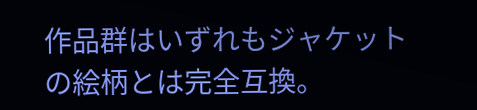作品群はいずれもジャケットの絵柄とは完全互換。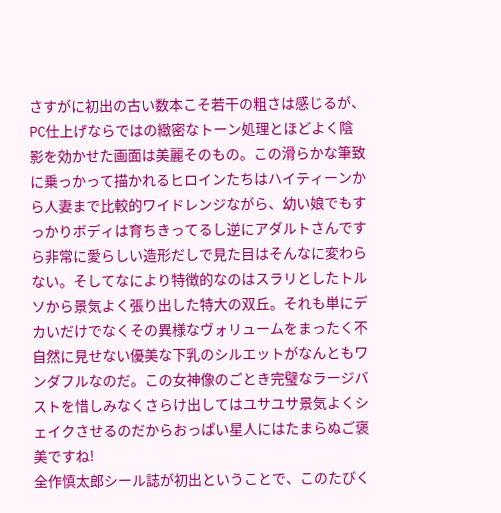さすがに初出の古い数本こそ若干の粗さは感じるが、PC仕上げならではの緻密なトーン処理とほどよく陰影を効かせた画面は美麗そのもの。この滑らかな筆致に乗っかって描かれるヒロインたちはハイティーンから人妻まで比較的ワイドレンジながら、幼い娘でもすっかりボディは育ちきってるし逆にアダルトさんですら非常に愛らしい造形だしで見た目はそんなに変わらない。そしてなにより特徴的なのはスラリとしたトルソから景気よく張り出した特大の双丘。それも単にデカいだけでなくその異様なヴォリュームをまったく不自然に見せない優美な下乳のシルエットがなんともワンダフルなのだ。この女神像のごとき完璧なラージバストを惜しみなくさらけ出してはユサユサ景気よくシェイクさせるのだからおっぱい星人にはたまらぬご褒美ですね!
全作慎太郎シール誌が初出ということで、このたびく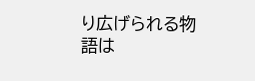り広げられる物語は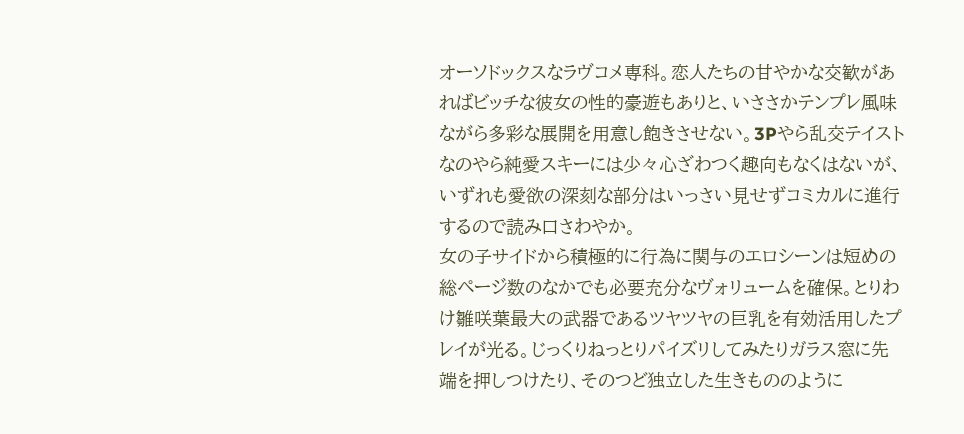オーソドックスなラヴコメ専科。恋人たちの甘やかな交歓があればビッチな彼女の性的豪遊もありと、いささかテンプレ風味ながら多彩な展開を用意し飽きさせない。3Pやら乱交テイストなのやら純愛スキーには少々心ざわつく趣向もなくはないが、いずれも愛欲の深刻な部分はいっさい見せずコミカルに進行するので読み口さわやか。
女の子サイドから積極的に行為に関与のエロシーンは短めの総ページ数のなかでも必要充分なヴォリュームを確保。とりわけ雛咲葉最大の武器であるツヤツヤの巨乳を有効活用したプレイが光る。じっくりねっとりパイズリしてみたりガラス窓に先端を押しつけたり、そのつど独立した生きもののように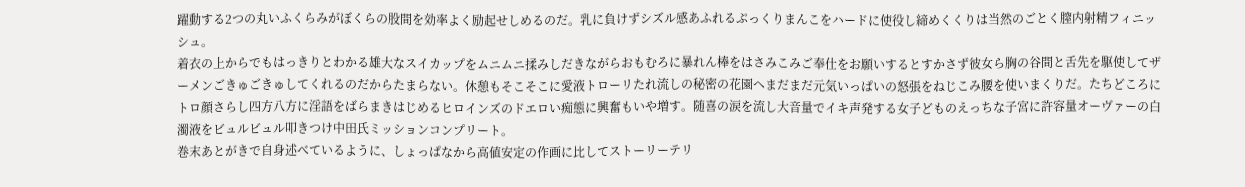躍動する2つの丸いふくらみがぼくらの股間を効率よく励起せしめるのだ。乳に負けずシズル感あふれるぷっくりまんこをハードに使役し締めくくりは当然のごとく膣内射精フィニッシュ。
着衣の上からでもはっきりとわかる雄大なスイカップをムニムニ揉みしだきながらおもむろに暴れん棒をはさみこみご奉仕をお願いするとすかさず彼女ら胸の谷間と舌先を駆使してザーメンごきゅごきゅしてくれるのだからたまらない。休憩もそこそこに愛液トローリたれ流しの秘密の花園へまだまだ元気いっぱいの怒張をねじこみ腰を使いまくりだ。たちどころにトロ顔さらし四方八方に淫語をばらまきはじめるヒロインズのドエロい痴態に興奮もいや増す。随喜の涙を流し大音量でイキ声発する女子どものえっちな子宮に許容量オーヴァーの白濁液をビュルビュル叩きつけ中田氏ミッションコンプリート。
巻末あとがきで自身述べているように、しょっぱなから高値安定の作画に比してストーリーテリ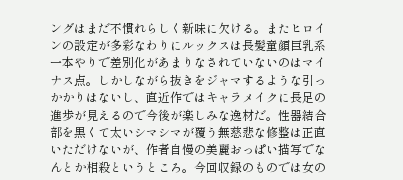ングはまだ不慣れらしく新味に欠ける。またヒロインの設定が多彩なわりにルックスは長髪童顔巨乳系一本やりで差別化があまりなされていないのはマイナス点。しかしながら抜きをジャマするような引っかかりはないし、直近作ではキャラメイクに長足の進歩が見えるので今後が楽しみな逸材だ。性器結合部を黒くて太いシマシマが覆う無慈悲な修整は正直いただけないが、作者自慢の美麗おっぱい描写でなんとか相殺というところ。今回収録のものでは女の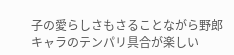子の愛らしさもさることながら野郎キャラのテンパリ具合が楽しい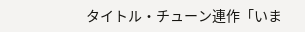タイトル・チューン連作「いま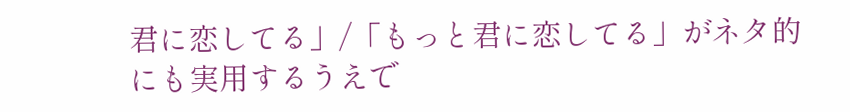君に恋してる」/「もっと君に恋してる」がネタ的にも実用するうえで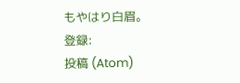もやはり白眉。
登録:
投稿 (Atom)